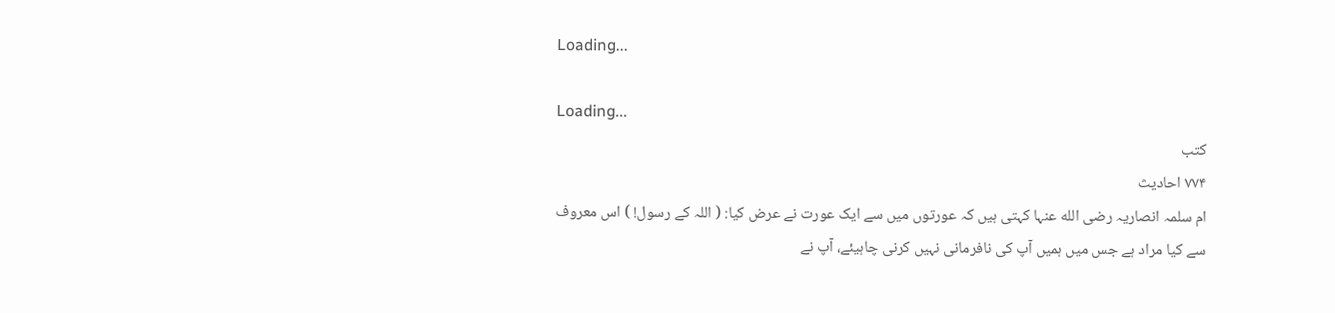Loading...

Loading...
کتب
۷۷۴ احادیث
ام سلمہ انصاریہ رضی الله عنہا کہتی ہیں کہ عورتوں میں سے ایک عورت نے عرض کیا: ( اللہ کے رسول! ) اس معروف سے کیا مراد ہے جس میں ہمیں آپ کی نافرمانی نہیں کرنی چاہیئے، آپ نے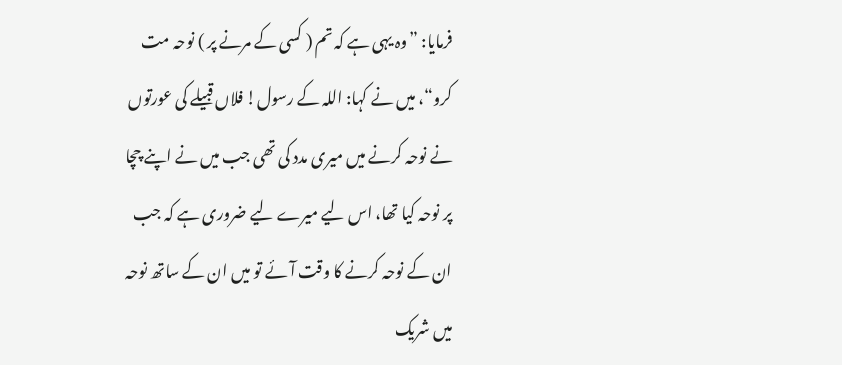فرمایا: ”وہ یہی ہے کہ تم ( کسی کے مرنے پر ) نوحہ مت کرو“، میں نے کہا: اللہ کے رسول! فلاں قبیلے کی عورتوں نے نوحہ کرنے میں میری مدد کی تھی جب میں نے اپنے چچا پر نوحہ کیا تھا، اس لیے میرے لیے ضروری ہے کہ جب ان کے نوحہ کرنے کا وقت آئے تو میں ان کے ساتھ نوحہ میں شریک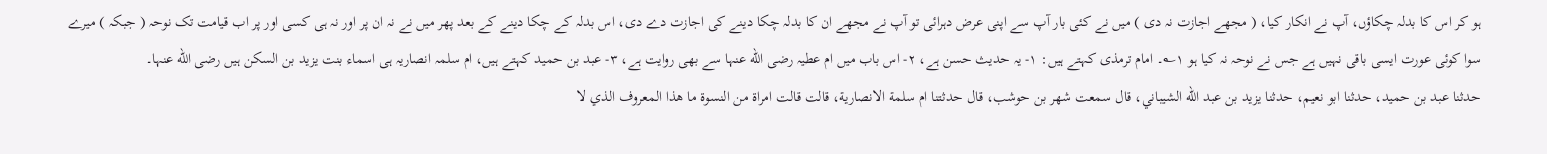ہو کر اس کا بدلہ چکاؤں، آپ نے انکار کیا، ( مجھے اجازت نہ دی ) میں نے کئی بار آپ سے اپنی عرض دہرائی تو آپ نے مجھے ان کا بدلہ چکا دینے کی اجازت دے دی، اس بدلہ کے چکا دینے کے بعد پھر میں نے نہ ان پر اور نہ ہی کسی اور پر اب قیامت تک نوحہ ( جبکہ ) میرے سوا کوئی عورت ایسی باقی نہیں ہے جس نے نوحہ نہ کیا ہو ۱؎۔ امام ترمذی کہتے ہیں: ۱- یہ حدیث حسن ہے، ۲- اس باب میں ام عطیہ رضی الله عنہا سے بھی روایت ہے، ۳- عبد بن حمید کہتے ہیں، ام سلمہ انصاریہ ہی اسماء بنت یزید بن السکن ہیں رضی الله عنہا۔
حدثنا عبد بن حميد، حدثنا ابو نعيم، حدثنا يزيد بن عبد الله الشيباني، قال سمعت شهر بن حوشب، قال حدثتنا ام سلمة الانصارية، قالت قالت امراة من النسوة ما هذا المعروف الذي لا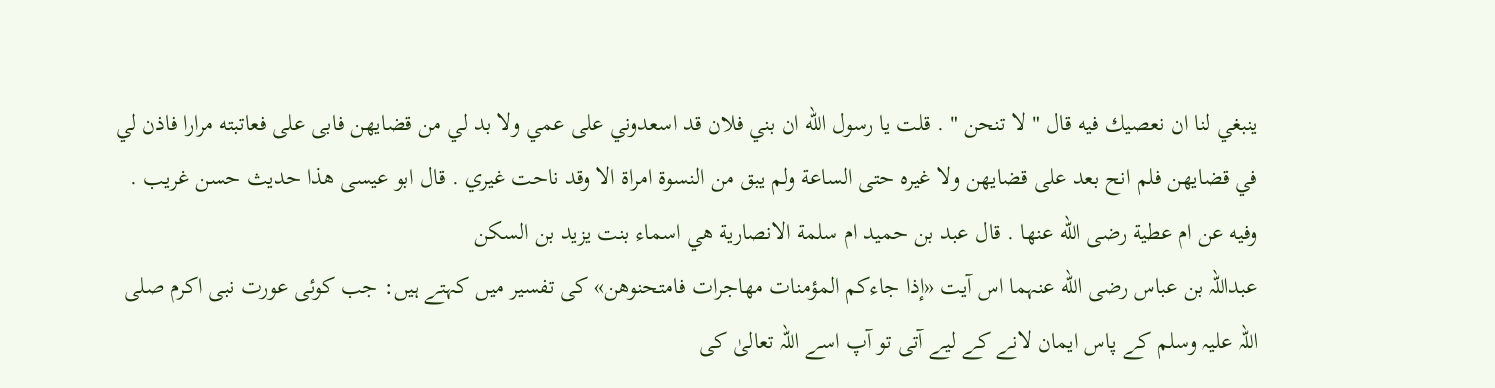ينبغي لنا ان نعصيك فيه قال " لا تنحن " . قلت يا رسول الله ان بني فلان قد اسعدوني على عمي ولا بد لي من قضايهن فابى على فعاتبته مرارا فاذن لي في قضايهن فلم انح بعد على قضايهن ولا غيره حتى الساعة ولم يبق من النسوة امراة الا وقد ناحت غيري . قال ابو عيسى هذا حديث حسن غريب . وفيه عن ام عطية رضى الله عنها . قال عبد بن حميد ام سلمة الانصارية هي اسماء بنت يزيد بن السكن
عبداللہ بن عباس رضی الله عنہما اس آیت «إذا جاءكم المؤمنات مهاجرات فامتحنوهن» کی تفسیر میں کہتے ہیں: جب کوئی عورت نبی اکرم صلی اللہ علیہ وسلم کے پاس ایمان لانے کے لیے آتی تو آپ اسے اللہ تعالیٰ کی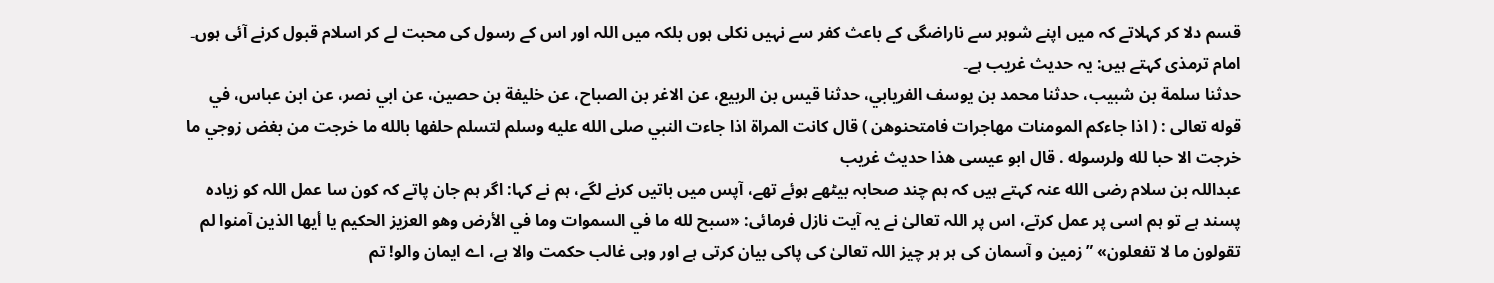قسم دلا کر کہلاتے کہ میں اپنے شوہر سے ناراضگی کے باعث کفر سے نہیں نکلی ہوں بلکہ میں اللہ اور اس کے رسول کی محبت لے کر اسلام قبول کرنے آئی ہوں۔ امام ترمذی کہتے ہیں: یہ حدیث غریب ہے۔
حدثنا سلمة بن شبيب، حدثنا محمد بن يوسف الفريابي، حدثنا قيس بن الربيع، عن الاغر بن الصباح، عن خليفة بن حصين، عن ابي نصر، عن ابن عباس، في قوله تعالى : ( اذا جاءكم المومنات مهاجرات فامتحنوهن ) قال كانت المراة اذا جاءت النبي صلى الله عليه وسلم لتسلم حلفها بالله ما خرجت من بغض زوجي ما خرجت الا حبا لله ولرسوله . قال ابو عيسى هذا حديث غريب
عبداللہ بن سلام رضی الله عنہ کہتے ہیں کہ ہم چند صحابہ بیٹھے ہوئے تھے، آپس میں باتیں کرنے لگے، ہم نے کہا: اگر ہم جان پاتے کہ کون سا عمل اللہ کو زیادہ پسند ہے تو ہم اسی پر عمل کرتے، اس پر اللہ تعالیٰ نے یہ آیت نازل فرمائی: «سبح لله ما في السموات وما في الأرض وهو العزيز الحكيم يا أيها الذين آمنوا لم تقولون ما لا تفعلون» ”زمین و آسمان کی ہر ہر چیز اللہ تعالیٰ کی پاکی بیان کرتی ہے اور وہی غالب حکمت والا ہے، اے ایمان والو! تم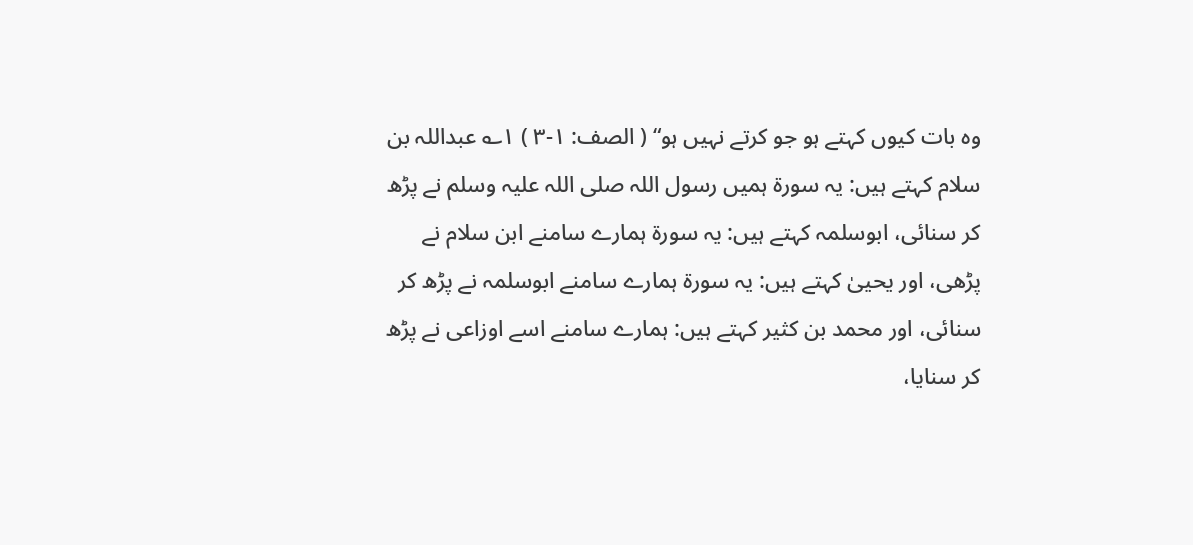وہ بات کیوں کہتے ہو جو کرتے نہیں ہو“ ( الصف: ۱-۳ ) ۱؎ عبداللہ بن سلام کہتے ہیں: یہ سورۃ ہمیں رسول اللہ صلی اللہ علیہ وسلم نے پڑھ کر سنائی، ابوسلمہ کہتے ہیں: یہ سورۃ ہمارے سامنے ابن سلام نے پڑھی، اور یحییٰ کہتے ہیں: یہ سورۃ ہمارے سامنے ابوسلمہ نے پڑھ کر سنائی، اور محمد بن کثیر کہتے ہیں: ہمارے سامنے اسے اوزاعی نے پڑھ کر سنایا،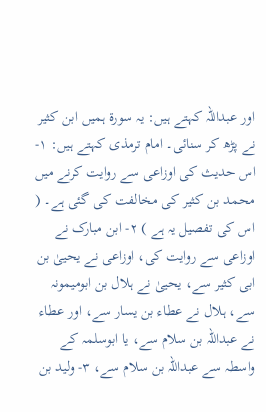اور عبداللہ کہتے ہیں: یہ سورۃ ہمیں ابن کثیر نے پڑھ کر سنائی۔ امام ترمذی کہتے ہیں: ۱- اس حدیث کی اوزاعی سے روایت کرنے میں محمد بن کثیر کی مخالفت کی گئی ہے۔ ( اس کی تفصیل یہ ہے ) ۲- ابن مبارک نے اوزاعی سے روایت کی، اوزاعی نے یحییٰ بن ابی کثیر سے، یحییٰ نے ہلال بن ابومیمونہ سے، ہلال نے عطاء بن یسار سے، اور عطاء نے عبداللہ بن سلام سے، یا ابوسلمہ کے واسطہ سے عبداللہ بن سلام سے، ۳- ولید بن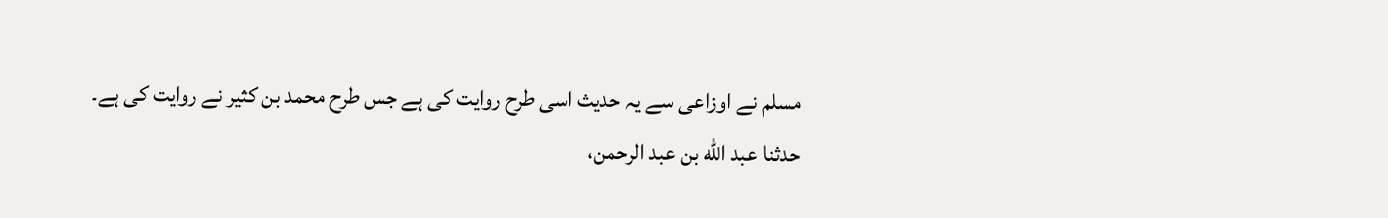مسلم نے اوزاعی سے یہ حدیث اسی طرح روایت کی ہے جس طرح محمد بن کثیر نے روایت کی ہے۔
حدثنا عبد الله بن عبد الرحمن،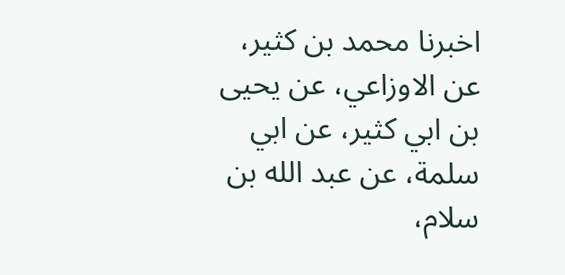اخبرنا محمد بن كثير، عن الاوزاعي، عن يحيى بن ابي كثير، عن ابي سلمة، عن عبد الله بن سلام،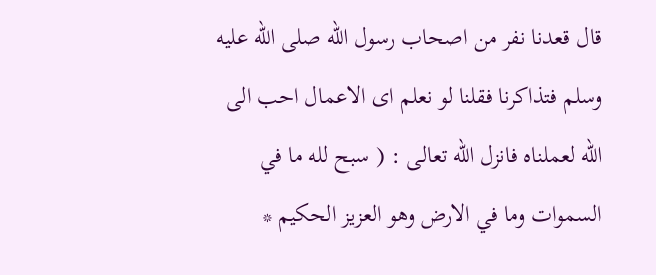قال قعدنا نفر من اصحاب رسول الله صلى الله عليه وسلم فتذاكرنا فقلنا لو نعلم اى الاعمال احب الى الله لعملناه فانزل الله تعالى : ( سبح لله ما في السموات وما في الارض وهو العزيز الحكيم *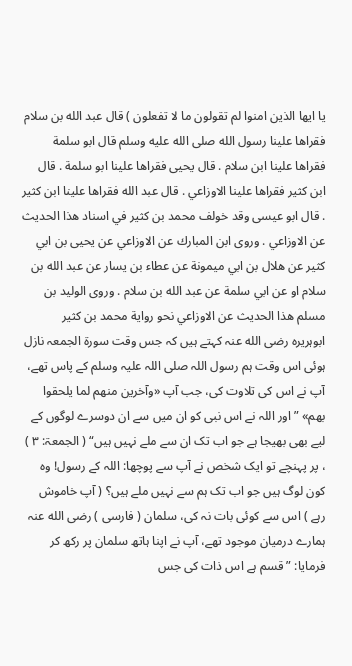يا ايها الذين امنوا لم تقولون ما لا تفعلون ) قال عبد الله بن سلام فقراها علينا رسول الله صلى الله عليه وسلم قال ابو سلمة فقراها علينا ابن سلام . قال يحيى فقراها علينا ابو سلمة . قال ابن كثير فقراها علينا الاوزاعي . قال عبد الله فقراها علينا ابن كثير . قال ابو عيسى وقد خولف محمد بن كثير في اسناد هذا الحديث عن الاوزاعي . وروى ابن المبارك عن الاوزاعي عن يحيى بن ابي كثير عن هلال بن ابي ميمونة عن عطاء بن يسار عن عبد الله بن سلام او عن ابي سلمة عن عبد الله بن سلام . وروى الوليد بن مسلم هذا الحديث عن الاوزاعي نحو رواية محمد بن كثير
ابوہریرہ رضی الله عنہ کہتے ہیں کہ جس وقت سورۃ الجمعہ نازل ہوئی اس وقت ہم رسول اللہ صلی اللہ علیہ وسلم کے پاس تھے، آپ نے اس کی تلاوت کی، جب آپ «وآخرين منهم لما يلحقوا بهم» ”اور اللہ نے اس نبی کو ان میں سے ان دوسرے لوگوں کے لیے بھی بھیجا ہے جو اب تک ان سے ملے نہیں ہیں“ ( الجمعۃ: ۳ ) ، پر پہنچے تو ایک شخص نے آپ سے پوچھا: اللہ کے رسول! وہ کون لوگ ہیں جو اب تک ہم سے نہیں ملے ہیں؟ ( آپ خاموش رہے ) اس سے کوئی بات نہ کی، سلمان ( فارسی ) رضی الله عنہ ہمارے درمیان موجود تھے، آپ نے اپنا ہاتھ سلمان پر رکھ کر فرمایا: ”قسم ہے اس ذات کی جس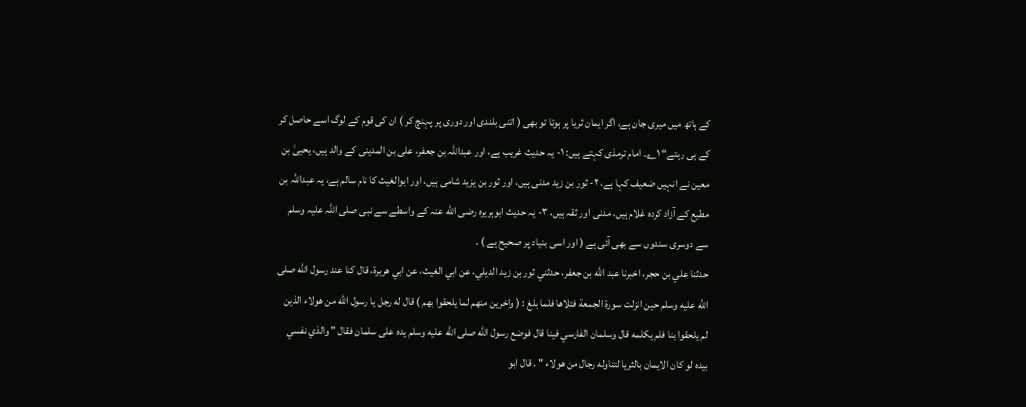کے ہاتھ میں میری جان ہے، اگر ایمان ثریا پر ہوتا تو بھی ( اتنی بلندی اور دوری پر پہنچ کر ) ان کی قوم کے لوگ اسے حاصل کر کے ہی رہتے“ ۱؎۔ امام ترمذی کہتے ہیں: ۱- یہ حدیث غریب ہے، اور عبداللہ بن جعفر، علی بن المدینی کے والد ہیں، یحییٰ بن معین نے انہیں ضعیف کہا ہے، ۲- ثور بن زید مدنی ہیں، اور ثور بن یزید شامی ہیں، اور ابوالغیث کا نام سالم ہے، یہ عبداللہ بن مطیع کے آزاد کردہ غلام ہیں، مدنی اور ثقہ ہیں، ۳- یہ حدیث ابوہریرہ رضی الله عنہ کے واسطے سے نبی صلی اللہ علیہ وسلم سے دوسری سندوں سے بھی آئی ہے ( اور اسی بنیاد پر صحیح ہے ) ۔
حدثنا علي بن حجر، اخبرنا عبد الله بن جعفر، حدثني ثور بن زيد الديلي، عن ابي الغيث، عن ابي هريرة، قال كنا عند رسول الله صلى الله عليه وسلم حين انزلت سورة الجمعة فتلاها فلما بلغ : ( واخرين منهم لما يلحقوا بهم ) قال له رجل يا رسول الله من هولاء الذين لم يلحقوا بنا فلم يكلمه قال وسلمان الفارسي فينا قال فوضع رسول الله صلى الله عليه وسلم يده على سلمان فقال " والذي نفسي بيده لو كان الايمان بالثريا لتناوله رجال من هولاء " . قال ابو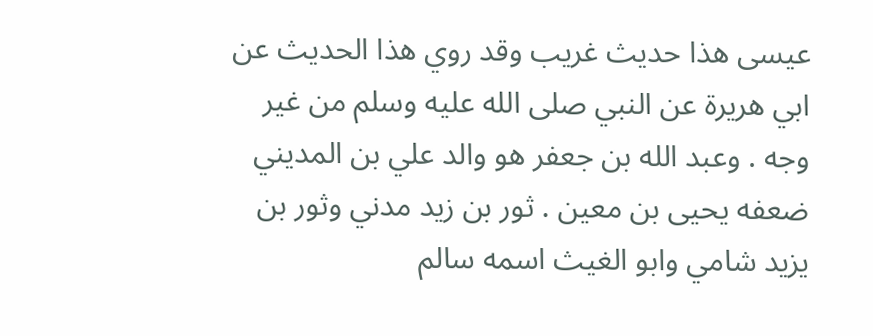عيسى هذا حديث غريب وقد روي هذا الحديث عن ابي هريرة عن النبي صلى الله عليه وسلم من غير وجه . وعبد الله بن جعفر هو والد علي بن المديني ضعفه يحيى بن معين . ثور بن زيد مدني وثور بن يزيد شامي وابو الغيث اسمه سالم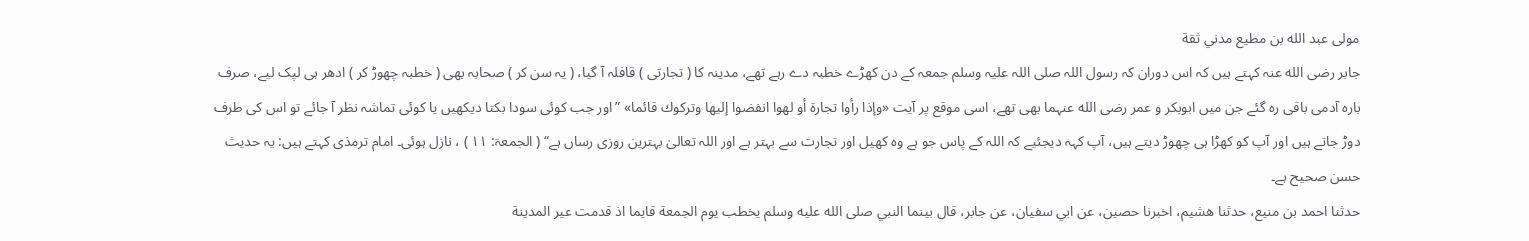مولى عبد الله بن مطيع مدني ثقة
جابر رضی الله عنہ کہتے ہیں کہ اس دوران کہ رسول اللہ صلی اللہ علیہ وسلم جمعہ کے دن کھڑے خطبہ دے رہے تھے، مدینہ کا ( تجارتی ) قافلہ آ گیا، ( یہ سن کر ) صحابہ بھی ( خطبہ چھوڑ کر ) ادھر ہی لپک لیے، صرف بارہ آدمی باقی رہ گئے جن میں ابوبکر و عمر رضی الله عنہما بھی تھے، اسی موقع پر آیت «وإذا رأوا تجارة أو لهوا انفضوا إليها وتركوك قائما» ”اور جب کوئی سودا بکتا دیکھیں یا کوئی تماشہ نظر آ جائے تو اس کی طرف دوڑ جاتے ہیں اور آپ کو کھڑا ہی چھوڑ دیتے ہیں، آپ کہہ دیجئیے کہ اللہ کے پاس جو ہے وہ کھیل اور تجارت سے بہتر ہے اور اللہ تعالیٰ بہترین روزی رساں ہے“ ( الجمعۃ: ۱۱ ) ، نازل ہوئی۔ امام ترمذی کہتے ہیں: یہ حدیث حسن صحیح ہے۔
حدثنا احمد بن منيع، حدثنا هشيم، اخبرنا حصين، عن ابي سفيان، عن جابر، قال بينما النبي صلى الله عليه وسلم يخطب يوم الجمعة قايما اذ قدمت عير المدينة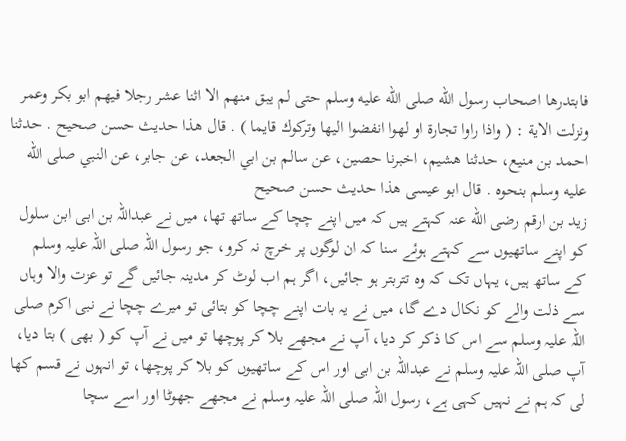فابتدرها اصحاب رسول الله صلى الله عليه وسلم حتى لم يبق منهم الا اثنا عشر رجلا فيهم ابو بكر وعمر ونزلت الاية : ( واذا راوا تجارة او لهوا انفضوا اليها وتركوك قايما ) . قال هذا حديث حسن صحيح . حدثنا احمد بن منيع، حدثنا هشيم، اخبرنا حصين، عن سالم بن ابي الجعد، عن جابر، عن النبي صلى الله عليه وسلم بنحوه . قال ابو عيسى هذا حديث حسن صحيح
زید بن ارقم رضی الله عنہ کہتے ہیں کہ میں اپنے چچا کے ساتھ تھا، میں نے عبداللہ بن ابی ابن سلول کو اپنے ساتھیوں سے کہتے ہوئے سنا کہ ان لوگوں پر خرچ نہ کرو، جو رسول اللہ صلی اللہ علیہ وسلم کے ساتھ ہیں، یہاں تک کہ وہ تتربتر ہو جائیں، اگر ہم اب لوٹ کر مدینہ جائیں گے تو عزت والا وہاں سے ذلت والے کو نکال دے گا، میں نے یہ بات اپنے چچا کو بتائی تو میرے چچا نے نبی اکرم صلی اللہ علیہ وسلم سے اس کا ذکر کر دیا، آپ نے مجھے بلا کر پوچھا تو میں نے آپ کو ( بھی ) بتا دیا، آپ صلی اللہ علیہ وسلم نے عبداللہ بن ابی اور اس کے ساتھیوں کو بلا کر پوچھا، تو انہوں نے قسم کھا لی کہ ہم نے نہیں کہی ہے، رسول اللہ صلی اللہ علیہ وسلم نے مجھے جھوٹا اور اسے سچا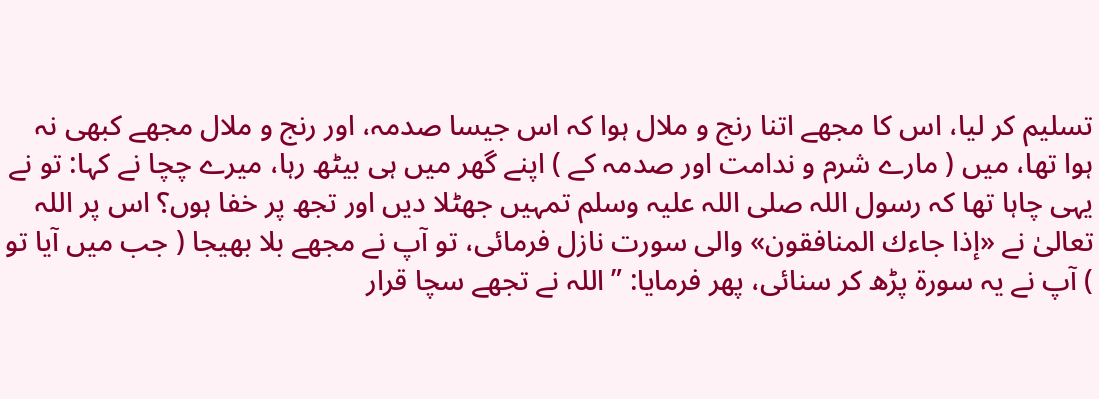تسلیم کر لیا، اس کا مجھے اتنا رنج و ملال ہوا کہ اس جیسا صدمہ، اور رنج و ملال مجھے کبھی نہ ہوا تھا، میں ( مارے شرم و ندامت اور صدمہ کے ) اپنے گھر میں ہی بیٹھ رہا، میرے چچا نے کہا: تو نے یہی چاہا تھا کہ رسول اللہ صلی اللہ علیہ وسلم تمہیں جھٹلا دیں اور تجھ پر خفا ہوں؟ اس پر اللہ تعالیٰ نے «إذا جاءك المنافقون» والی سورت نازل فرمائی، تو آپ نے مجھے بلا بھیجا ( جب میں آیا تو ) آپ نے یہ سورۃ پڑھ کر سنائی، پھر فرمایا: ”اللہ نے تجھے سچا قرار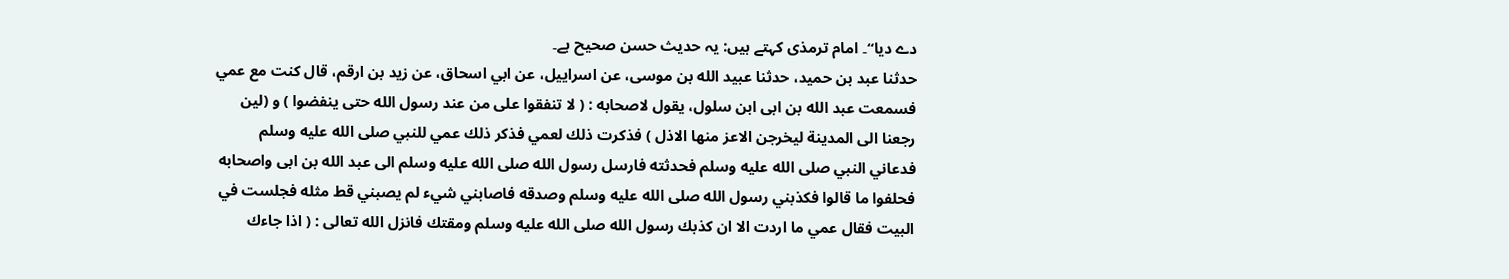دے دیا“۔ امام ترمذی کہتے ہیں: یہ حدیث حسن صحیح ہے۔
حدثنا عبد بن حميد، حدثنا عبيد الله بن موسى، عن اسراييل، عن ابي اسحاق، عن زيد بن ارقم، قال كنت مع عمي فسمعت عبد الله بن ابى ابن سلول، يقول لاصحابه : ( لا تنفقوا على من عند رسول الله حتى ينفضوا ) و (لين رجعنا الى المدينة ليخرجن الاعز منها الاذل ) فذكرت ذلك لعمي فذكر ذلك عمي للنبي صلى الله عليه وسلم فدعاني النبي صلى الله عليه وسلم فحدثته فارسل رسول الله صلى الله عليه وسلم الى عبد الله بن ابى واصحابه فحلفوا ما قالوا فكذبني رسول الله صلى الله عليه وسلم وصدقه فاصابني شيء لم يصبني قط مثله فجلست في البيت فقال عمي ما اردت الا ان كذبك رسول الله صلى الله عليه وسلم ومقتك فانزل الله تعالى : ( اذا جاءك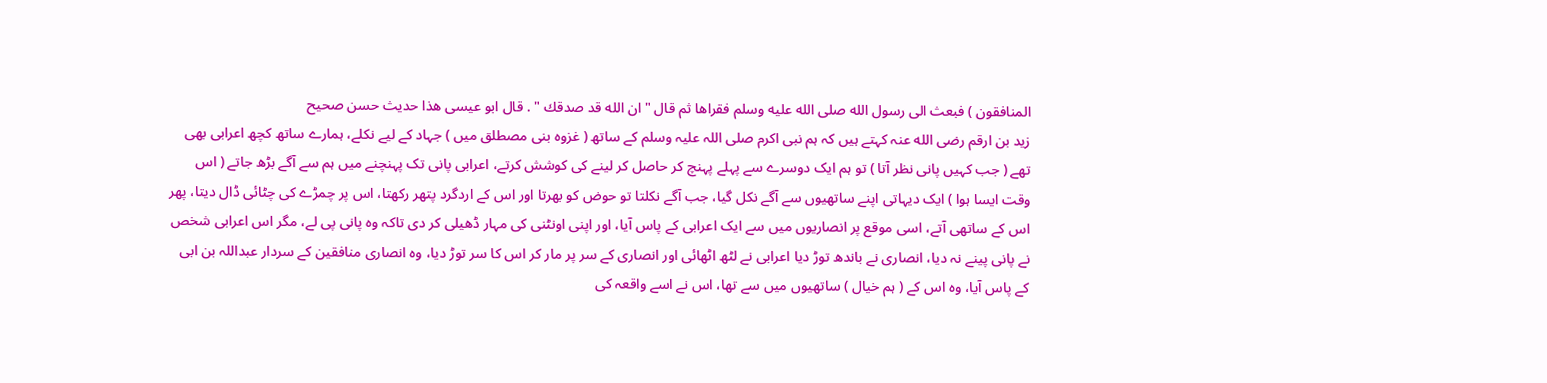المنافقون ) فبعث الى رسول الله صلى الله عليه وسلم فقراها ثم قال " ان الله قد صدقك " . قال ابو عيسى هذا حديث حسن صحيح
زید بن ارقم رضی الله عنہ کہتے ہیں کہ ہم نبی اکرم صلی اللہ علیہ وسلم کے ساتھ ( غزوہ بنی مصطلق میں ) جہاد کے لیے نکلے، ہمارے ساتھ کچھ اعرابی بھی تھے ( جب کہیں پانی نظر آتا ) تو ہم ایک دوسرے سے پہلے پہنچ کر حاصل کر لینے کی کوشش کرتے، اعرابی پانی تک پہنچنے میں ہم سے آگے بڑھ جاتے ( اس وقت ایسا ہوا ) ایک دیہاتی اپنے ساتھیوں سے آگے نکل گیا، جب آگے نکلتا تو حوض کو بھرتا اور اس کے اردگرد پتھر رکھتا، اس پر چمڑے کی چٹائی ڈال دیتا، پھر اس کے ساتھی آتے، اسی موقع پر انصاریوں میں سے ایک اعرابی کے پاس آیا، اور اپنی اونٹنی کی مہار ڈھیلی کر دی تاکہ وہ پانی پی لے، مگر اس اعرابی شخص نے پانی پینے نہ دیا، انصاری نے باندھ توڑ دیا اعرابی نے لٹھ اٹھائی اور انصاری کے سر پر مار کر اس کا سر توڑ دیا، وہ انصاری منافقین کے سردار عبداللہ بن ابی کے پاس آیا، وہ اس کے ( ہم خیال ) ساتھیوں میں سے تھا، اس نے اسے واقعہ کی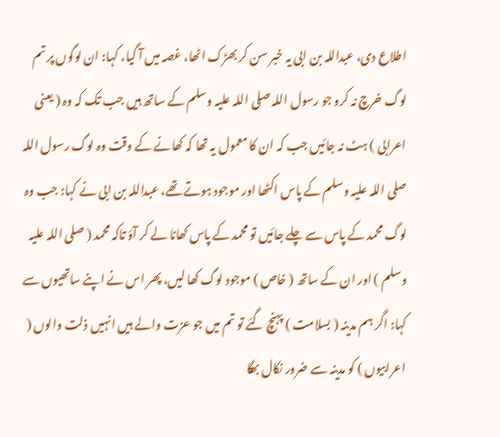اطلاع دی، عبداللہ بن ابی یہ خبر سن کر بھڑک اٹھا، غصہ میں آ گیا، کہا: ان لوگوں پر تم لوگ خرچ نہ کرو جو رسول اللہ صلی اللہ علیہ وسلم کے ساتھ ہیں جب تک کہ وہ ( یعنی اعرابی ) ہٹ نہ جائیں جب کہ ان کا معمول یہ تھا کہ کھانے کے وقت وہ لوگ رسول اللہ صلی اللہ علیہ وسلم کے پاس اکٹھا اور موجود ہوتے تھے، عبداللہ بن ابی نے کہا: جب وہ لوگ محمد کے پاس سے چلے جائیں تو محمد کے پاس کھانا لے کر آؤ تاکہ محمد ( صلی اللہ علیہ وسلم ) اور ان کے ساتھ ( خاص ) موجود لوگ کھا لیں، پھر اس نے اپنے ساتھیوں سے کہا: اگر ہم مدینہ ( بسلامت ) پہنچ گئے تو تم میں جو عزت والے ہیں انہیں ذلت والوں ( اعرابیوں ) کو مدینہ سے ضرور نکال بھگا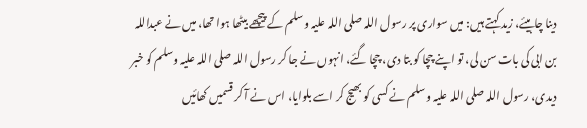دینا چاہیئے، زید کہتے ہیں: میں سواری پر رسول اللہ صلی اللہ علیہ وسلم کے پیچھے بیٹھا ہوا تھا، میں نے عبداللہ بن ابی کی بات سن لی، تو اپنے چچا کو بتا دی، چچا گئے، انہوں نے جا کر رسول اللہ صلی اللہ علیہ وسلم کو خبر دیدی، رسول اللہ صلی اللہ علیہ وسلم نے کسی کو بھیج کر اسے بلوایا، اس نے آ کر قسمیں کھائیں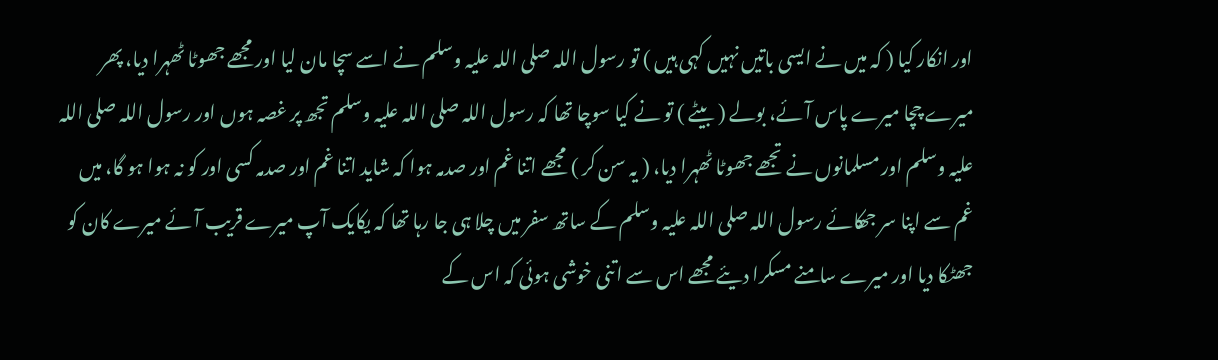اور انکار کیا ( کہ میں نے ایسی باتیں نہیں کہی ہیں ) تو رسول اللہ صلی اللہ علیہ وسلم نے اسے سچا مان لیا اور مجھے جھوٹا ٹھہرا دیا، پھر میرے چچا میرے پاس آئے، بولے ( بیٹے ) تو نے کیا سوچا تھا کہ رسول اللہ صلی اللہ علیہ وسلم تجھ پر غصہ ہوں اور رسول اللہ صلی اللہ علیہ وسلم اور مسلمانوں نے تجھے جھوٹا ٹھہرا دیا، ( یہ سن کر ) مجھے اتنا غم اور صدمہ ہوا کہ شاید اتنا غم اور صدمہ کسی اور کو نہ ہوا ہو گا، میں غم سے اپنا سر جھکائے رسول اللہ صلی اللہ علیہ وسلم کے ساتھ سفر میں چلا ہی جا رہا تھا کہ یکایک آپ میرے قریب آئے میرے کان کو جھٹکا دیا اور میرے سامنے مسکرا دیئے مجھے اس سے اتنی خوشی ہوئی کہ اس کے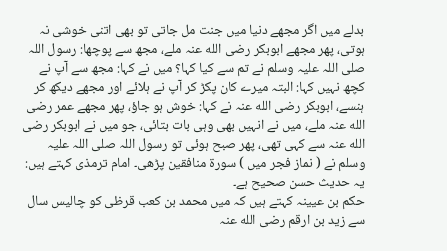بدلے میں اگر مجھے دنیا میں جنت مل جاتی تو بھی اتنی خوشی نہ ہوتی، پھر مجھے ابوبکر رضی الله عنہ ملے، مجھ سے پوچھا: رسول اللہ صلی اللہ علیہ وسلم نے تم سے کیا کہا؟ میں نے کہا: مجھ سے آپ نے کچھ نہیں کہا: البتہ میرے کان پکڑ کر آپ نے ہلائے اور مجھے دیکھ کر ہنسے، ابوبکر رضی الله عنہ نے کہا: خوش ہو جاؤ، پھر مجھے عمر رضی الله عنہ ملے، میں نے انہیں بھی وہی بات بتائی، جو میں نے ابوبکر رضی الله عنہ سے کہی تھی، پھر صبح ہوئی تو رسول اللہ صلی اللہ علیہ وسلم نے ( نماز فجر میں ) سورۃ منافقین پڑھی۔ امام ترمذی کہتے ہیں: یہ حدیث حسن صحیح ہے۔
حکم بن عیینہ کہتے ہیں کہ میں محمد بن کعب قرظی کو چالیس سال سے زید بن ارقم رضی الله عنہ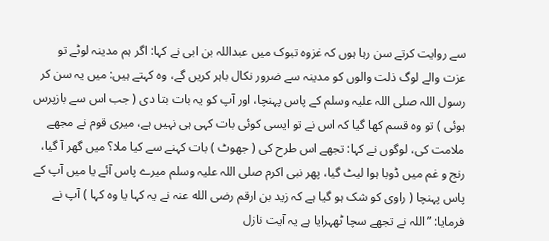سے روایت کرتے سن رہا ہوں کہ غزوہ تبوک میں عبداللہ بن ابی نے کہا: اگر ہم مدینہ لوٹے تو عزت والے لوگ ذلت والوں کو مدینہ سے ضرور نکال باہر کریں گے، وہ کہتے ہیں: میں یہ سن کر رسول اللہ صلی اللہ علیہ وسلم کے پاس پہنچا، اور آپ کو یہ بات بتا دی ( جب اس سے بازپرس ہوئی ) تو وہ قسم کھا گیا کہ اس نے تو ایسی کوئی بات کہی ہی نہیں ہے، میری قوم نے مجھے ملامت کی، لوگوں نے کہا: تجھے اس طرح کی ( جھوٹ ) بات کہنے سے کیا ملا؟ میں گھر آ گیا، رنج و غم میں ڈوبا ہوا لیٹ گیا، پھر نبی اکرم صلی اللہ علیہ وسلم میرے پاس آئے یا میں آپ کے پاس پہنچا ( راوی کو شک ہو گیا ہے کہ زید بن ارقم رضی الله عنہ نے یہ کہا یا وہ کہا ) آپ نے فرمایا: ”اللہ نے تجھے سچا ٹھہرایا ہے یہ آیت نازل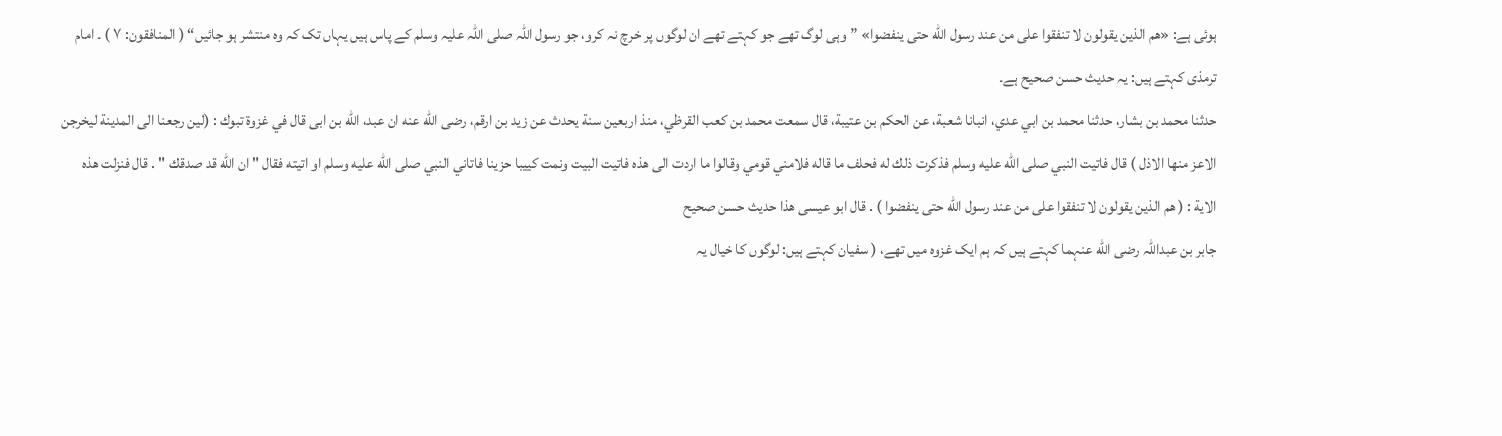ہوئی ہے: «هم الذين يقولون لا تنفقوا على من عند رسول الله حتى ينفضوا» ”وہی لوگ تھے جو کہتے تھے ان لوگوں پر خرچ نہ کرو، جو رسول اللہ صلی اللہ علیہ وسلم کے پاس ہیں یہاں تک کہ وہ منتشر ہو جائیں“ ( المنافقون: ۷ ) ۔ امام ترمذی کہتے ہیں: یہ حدیث حسن صحیح ہے۔
حدثنا محمد بن بشار، حدثنا محمد بن ابي عدي، انبانا شعبة، عن الحكم بن عتيبة، قال سمعت محمد بن كعب القرظي، منذ اربعين سنة يحدث عن زيد بن ارقم، رضى الله عنه ان عبد، الله بن ابى قال في غزوة تبوك : (لين رجعنا الى المدينة ليخرجن الاعز منها الاذل ) قال فاتيت النبي صلى الله عليه وسلم فذكرت ذلك له فحلف ما قاله فلامني قومي وقالوا ما اردت الى هذه فاتيت البيت ونمت كييبا حزينا فاتاني النبي صلى الله عليه وسلم او اتيته فقال " ان الله قد صدقك " . قال فنزلت هذه الاية : ( هم الذين يقولون لا تنفقوا على من عند رسول الله حتى ينفضوا ) . قال ابو عيسى هذا حديث حسن صحيح
جابر بن عبداللہ رضی الله عنہما کہتے ہیں کہ ہم ایک غزوہ میں تھے، ( سفیان کہتے ہیں: لوگوں کا خیال یہ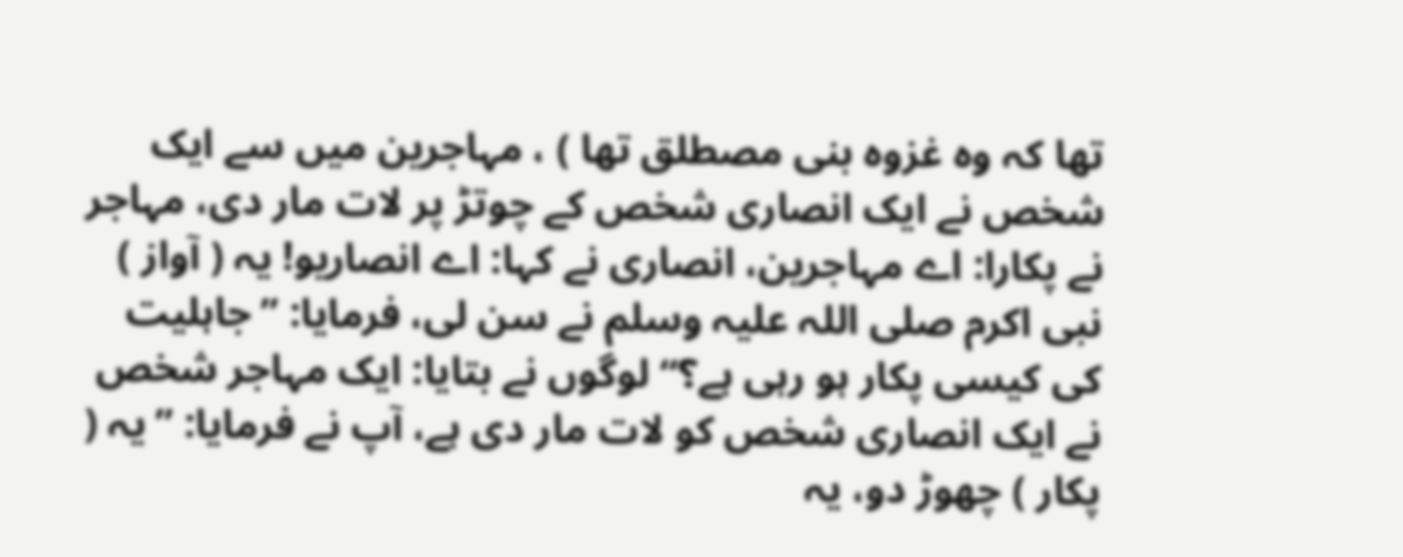تھا کہ وہ غزوہ بنی مصطلق تھا ) ، مہاجرین میں سے ایک شخص نے ایک انصاری شخص کے چوتڑ پر لات مار دی، مہاجر نے پکارا: اے مہاجرین، انصاری نے کہا: اے انصاریو! یہ ( آواز ) نبی اکرم صلی اللہ علیہ وسلم نے سن لی، فرمایا: ”جاہلیت کی کیسی پکار ہو رہی ہے؟“ لوگوں نے بتایا: ایک مہاجر شخص نے ایک انصاری شخص کو لات مار دی ہے، آپ نے فرمایا: ”یہ ( پکار ) چھوڑ دو، یہ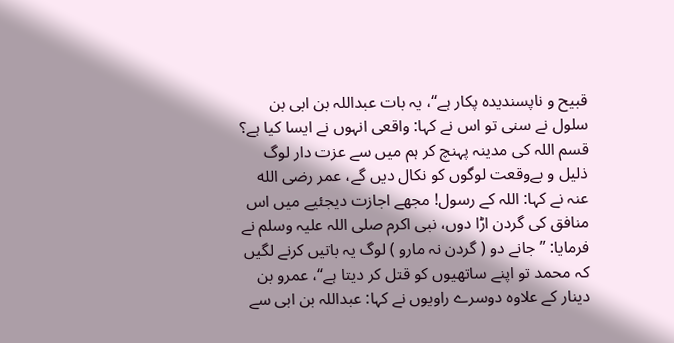قبیح و ناپسندیدہ پکار ہے“، یہ بات عبداللہ بن ابی بن سلول نے سنی تو اس نے کہا: واقعی انہوں نے ایسا کیا ہے؟ قسم اللہ کی مدینہ پہنچ کر ہم میں سے عزت دار لوگ ذلیل و بےوقعت لوگوں کو نکال دیں گے، عمر رضی الله عنہ نے کہا: اللہ کے رسول! مجھے اجازت دیجئیے میں اس منافق کی گردن اڑا دوں، نبی اکرم صلی اللہ علیہ وسلم نے فرمایا: ”جانے دو ( گردن نہ مارو ) لوگ یہ باتیں کرنے لگیں کہ محمد تو اپنے ساتھیوں کو قتل کر دیتا ہے“، عمرو بن دینار کے علاوہ دوسرے راویوں نے کہا: عبداللہ بن ابی سے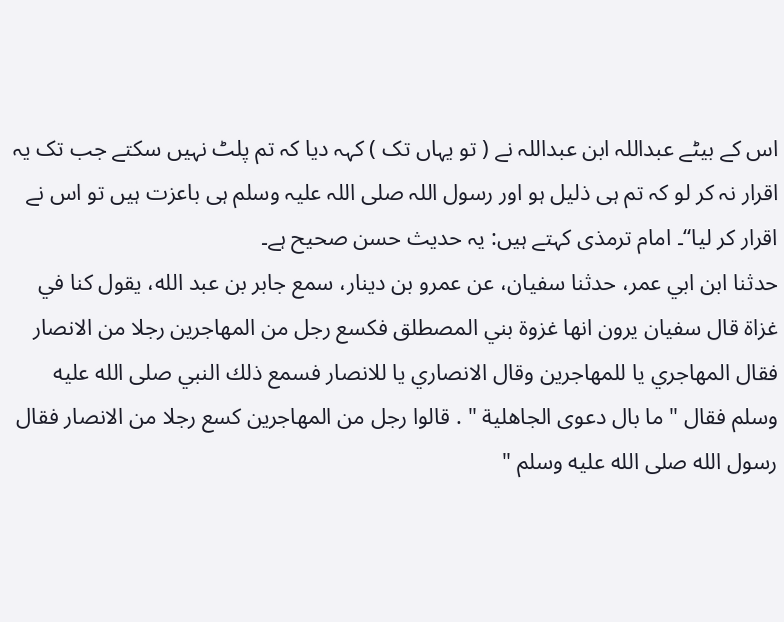اس کے بیٹے عبداللہ ابن عبداللہ نے ( تو یہاں تک ) کہہ دیا کہ تم پلٹ نہیں سکتے جب تک یہ اقرار نہ کر لو کہ تم ہی ذلیل ہو اور رسول اللہ صلی اللہ علیہ وسلم ہی باعزت ہیں تو اس نے اقرار کر لیا“۔ امام ترمذی کہتے ہیں: یہ حدیث حسن صحیح ہے۔
حدثنا ابن ابي عمر، حدثنا سفيان، عن عمرو بن دينار، سمع جابر بن عبد الله، يقول كنا في غزاة قال سفيان يرون انها غزوة بني المصطلق فكسع رجل من المهاجرين رجلا من الانصار فقال المهاجري يا للمهاجرين وقال الانصاري يا للانصار فسمع ذلك النبي صلى الله عليه وسلم فقال " ما بال دعوى الجاهلية " . قالوا رجل من المهاجرين كسع رجلا من الانصار فقال رسول الله صلى الله عليه وسلم "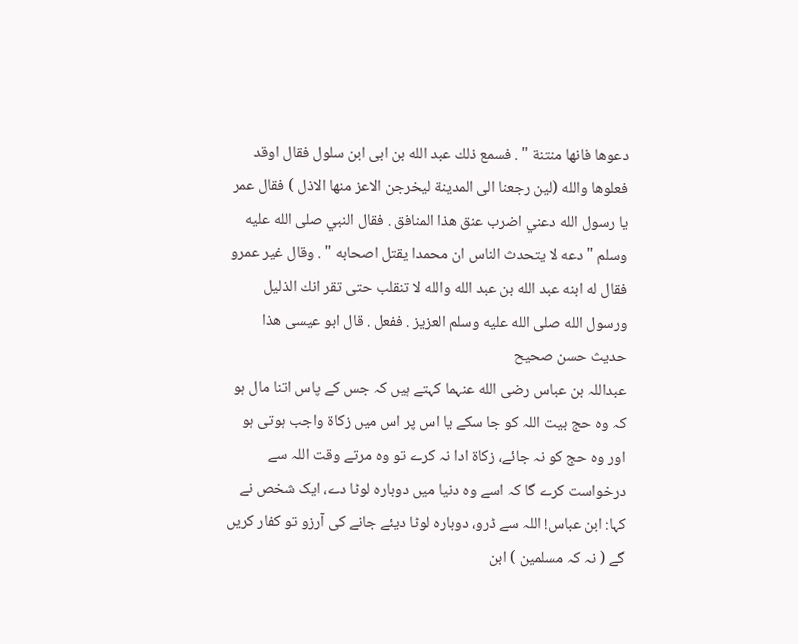دعوها فانها منتنة " . فسمع ذلك عبد الله بن ابى ابن سلول فقال اوقد فعلوها والله (لين رجعنا الى المدينة ليخرجن الاعز منها الاذل ) فقال عمر يا رسول الله دعني اضرب عنق هذا المنافق . فقال النبي صلى الله عليه وسلم " دعه لا يتحدث الناس ان محمدا يقتل اصحابه " . وقال غير عمرو فقال له ابنه عبد الله بن عبد الله والله لا تنقلب حتى تقر انك الذليل ورسول الله صلى الله عليه وسلم العزيز . ففعل . قال ابو عيسى هذا حديث حسن صحيح
عبداللہ بن عباس رضی الله عنہما کہتے ہیں کہ جس کے پاس اتنا مال ہو کہ وہ حج بیت اللہ کو جا سکے یا اس پر اس میں زکاۃ واجب ہوتی ہو اور وہ حج کو نہ جائے، زکاۃ ادا نہ کرے تو وہ مرتے وقت اللہ سے درخواست کرے گا کہ اسے وہ دنیا میں دوبارہ لوٹا دے، ایک شخص نے کہا: ابن عباس! اللہ سے ڈرو، دوبارہ لوٹا دیئے جانے کی آرزو تو کفار کریں گے ( نہ کہ مسلمین ) ابن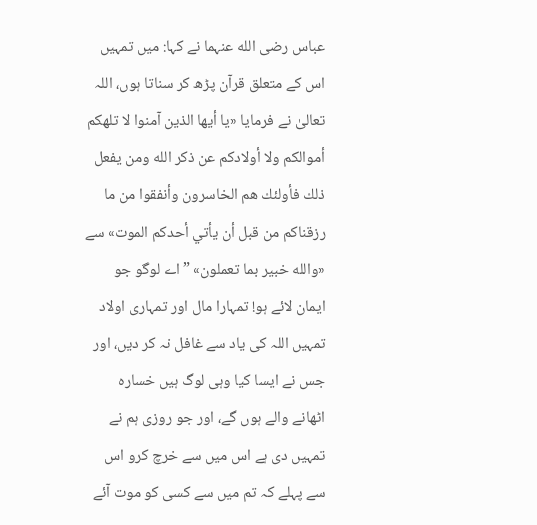عباس رضی الله عنہما نے کہا: میں تمہیں اس کے متعلق قرآن پڑھ کر سناتا ہوں، اللہ تعالیٰ نے فرمایا «يا أيها الذين آمنوا لا تلهكم أموالكم ولا أولادكم عن ذكر الله ومن يفعل ذلك فأولئك هم الخاسرون وأنفقوا من ما رزقناكم من قبل أن يأتي أحدكم الموت» سے «والله خبير بما تعملون» ”اے لوگو جو ایمان لائے ہو! تمہارا مال اور تمہاری اولاد تمہیں اللہ کی یاد سے غافل نہ کر دیں، اور جس نے ایسا کیا وہی لوگ ہیں خسارہ اٹھانے والے ہوں گے، اور جو روزی ہم نے تمہیں دی ہے اس میں سے خرچ کرو اس سے پہلے کہ تم میں سے کسی کو موت آئے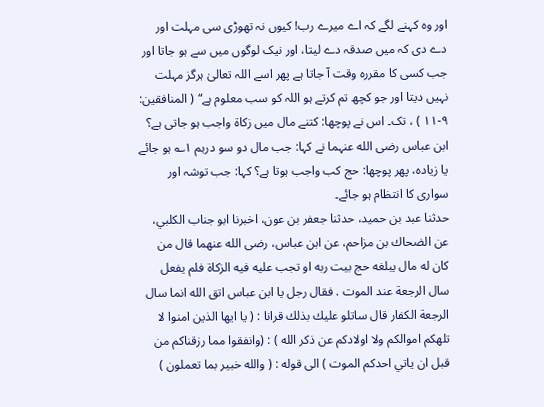اور وہ کہنے لگے کہ اے میرے رب! کیوں نہ تھوڑی سی مہلت اور دے دی کہ میں صدقہ دے لیتا، اور نیک لوگوں میں سے ہو جاتا اور جب کسی کا مقررہ وقت آ جاتا ہے پھر اسے اللہ تعالیٰ ہرگز مہلت نہیں دیتا اور جو کچھ تم کرتے ہو اللہ کو سب معلوم ہے“ ( المنافقین: ۹-۱۱ ) ، تک۔ اس نے پوچھا: کتنے مال میں زکاۃ واجب ہو جاتی ہے؟ ابن عباس رضی الله عنہما نے کہا: جب مال دو سو درہم ۱؎ ہو جائے یا زیادہ، پھر پوچھا: حج کب واجب ہوتا ہے؟ کہا: جب توشہ اور سواری کا انتظام ہو جائے۔
حدثنا عبد بن حميد، حدثنا جعفر بن عون، اخبرنا ابو جناب الكلبي، عن الضحاك بن مزاحم، عن ابن عباس، رضى الله عنهما قال من كان له مال يبلغه حج بيت ربه او تجب عليه فيه الزكاة فلم يفعل سال الرجعة عند الموت . فقال رجل يا ابن عباس اتق الله انما سال الرجعة الكفار قال ساتلو عليك بذلك قرانا : ( يا ايها الذين امنوا لا تلهكم اموالكم ولا اولادكم عن ذكر الله ) : (وانفقوا مما رزقناكم من قبل ان ياتي احدكم الموت ) الى قوله : ( والله خبير بما تعملون )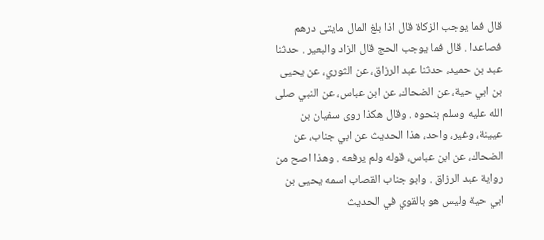قال فما يوجب الزكاة قال اذا بلغ المال مايتى درهم فصاعدا . قال فما يوجب الحج قال الزاد والبعير . حدثنا عبد بن حميد، حدثنا عبد الرزاق، عن الثوري، عن يحيى بن ابي حية، عن الضحاك، عن ابن عباس، عن النبي صلى الله عليه وسلم بنحوه . وقال هكذا روى سفيان بن عيينة، وغير، واحد، هذا الحديث عن ابي جناب، عن الضحاك، عن ابن عباس، قوله ولم يرفعه . وهذا اصح من رواية عبد الرزاق . وابو جناب القصاب اسمه يحيى بن ابي حية وليس هو بالقوي في الحديث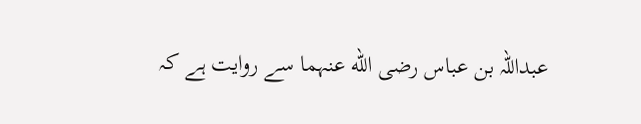عبداللہ بن عباس رضی الله عنہما سے روایت ہے کہ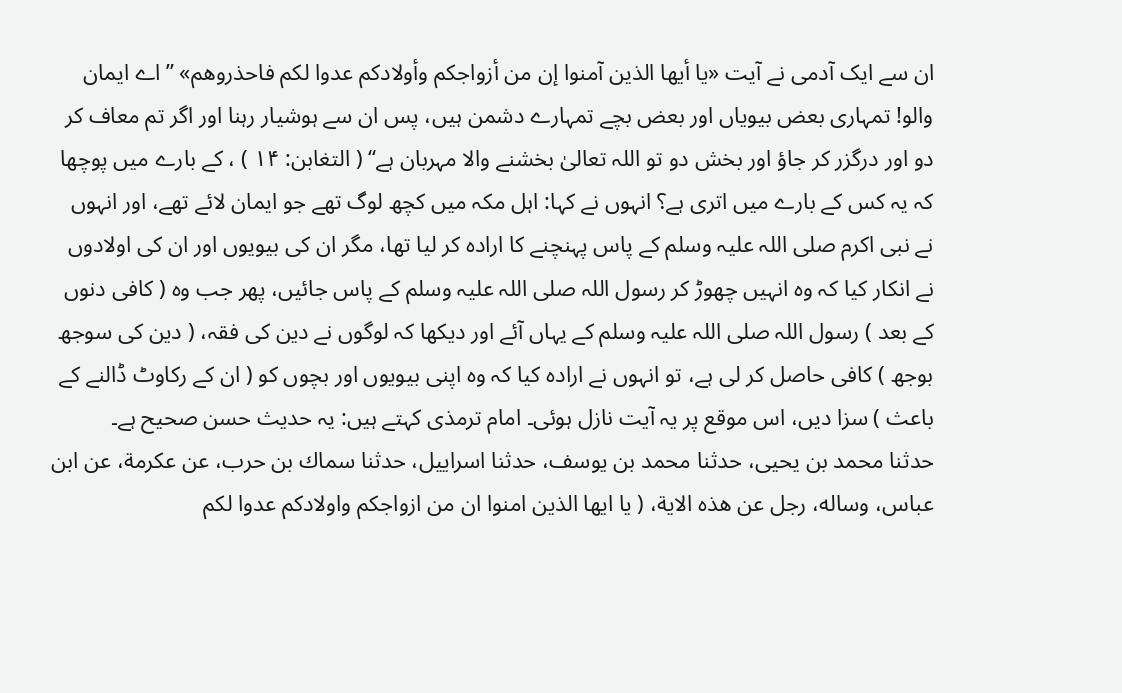ان سے ایک آدمی نے آیت «يا أيها الذين آمنوا إن من أزواجكم وأولادكم عدوا لكم فاحذروهم» ”اے ایمان والو! تمہاری بعض بیویاں اور بعض بچے تمہارے دشمن ہیں، پس ان سے ہوشیار رہنا اور اگر تم معاف کر دو اور درگزر کر جاؤ اور بخش دو تو اللہ تعالیٰ بخشنے والا مہربان ہے“ ( التغابن: ۱۴ ) ، کے بارے میں پوچھا کہ یہ کس کے بارے میں اتری ہے؟ انہوں نے کہا: اہل مکہ میں کچھ لوگ تھے جو ایمان لائے تھے، اور انہوں نے نبی اکرم صلی اللہ علیہ وسلم کے پاس پہنچنے کا ارادہ کر لیا تھا، مگر ان کی بیویوں اور ان کی اولادوں نے انکار کیا کہ وہ انہیں چھوڑ کر رسول اللہ صلی اللہ علیہ وسلم کے پاس جائیں، پھر جب وہ ( کافی دنوں کے بعد ) رسول اللہ صلی اللہ علیہ وسلم کے یہاں آئے اور دیکھا کہ لوگوں نے دین کی فقہ، ( دین کی سوجھ بوجھ ) کافی حاصل کر لی ہے، تو انہوں نے ارادہ کیا کہ وہ اپنی بیویوں اور بچوں کو ( ان کے رکاوٹ ڈالنے کے باعث ) سزا دیں، اس موقع پر یہ آیت نازل ہوئی۔ امام ترمذی کہتے ہیں: یہ حدیث حسن صحیح ہے۔
حدثنا محمد بن يحيى، حدثنا محمد بن يوسف، حدثنا اسراييل، حدثنا سماك بن حرب، عن عكرمة، عن ابن عباس، وساله، رجل عن هذه الاية، ( يا ايها الذين امنوا ان من ازواجكم واولادكم عدوا لكم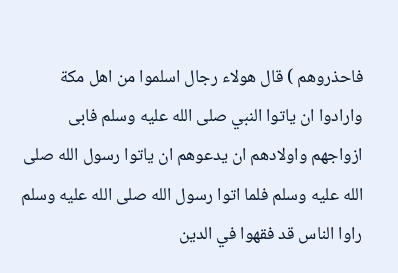فاحذروهم ) قال هولاء رجال اسلموا من اهل مكة وارادوا ان ياتوا النبي صلى الله عليه وسلم فابى ازواجهم واولادهم ان يدعوهم ان ياتوا رسول الله صلى الله عليه وسلم فلما اتوا رسول الله صلى الله عليه وسلم راوا الناس قد فقهوا في الدين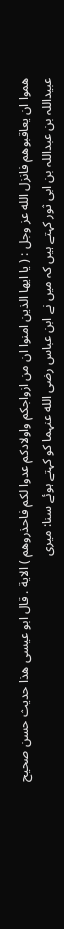هموا ان يعاقبوهم فانزل الله عز وجل : ( يا ايها الذين امنوا ان من ازواجكم واولادكم عدوا لكم فاحذروهم ) الاية . قال ابو عيسى هذا حديث حسن صحيح
عبیداللہ بن عبداللہ بن ابی ثور کہتے ہیں کہ میں نے ابن عباس رضی الله عنہما کو کہتے ہوئے سنا: میری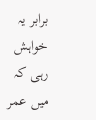برابر یہ خواہش رہی کہ میں عمر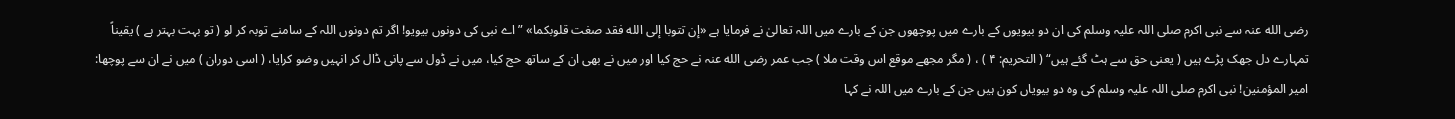رضی الله عنہ سے نبی اکرم صلی اللہ علیہ وسلم کی ان دو بیویوں کے بارے میں پوچھوں جن کے بارے میں اللہ تعالیٰ نے فرمایا ہے «إن تتوبا إلى الله فقد صغت قلوبكما» ”اے نبی کی دونوں بیویو! اگر تم دونوں اللہ کے سامنے توبہ کر لو ( تو بہت بہتر ہے ) یقیناً تمہارے دل جھک پڑے ہیں ( یعنی حق سے ہٹ گئے ہیں“ ( التحریم: ۴ ) ، ( مگر مجھے موقع اس وقت ملا ) جب عمر رضی الله عنہ نے حج کیا اور میں نے بھی ان کے ساتھ حج کیا، میں نے ڈول سے پانی ڈال کر انہیں وضو کرایا، ( اسی دوران ) میں نے ان سے پوچھا: امیر المؤمنین! نبی اکرم صلی اللہ علیہ وسلم کی وہ دو بیویاں کون ہیں جن کے بارے میں اللہ نے کہا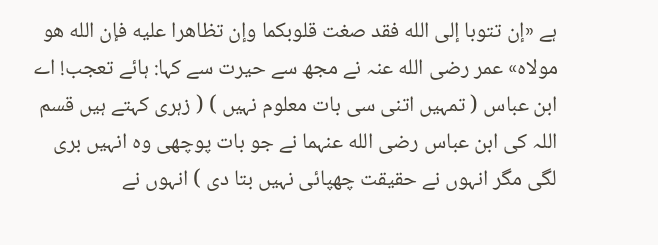ہے «إن تتوبا إلى الله فقد صغت قلوبكما وإن تظاهرا عليه فإن الله هو مولاه» عمر رضی الله عنہ نے مجھ سے حیرت سے کہا: ہائے تعجب! اے ابن عباس ( تمہیں اتنی سی بات معلوم نہیں ) ( زہری کہتے ہیں قسم اللہ کی ابن عباس رضی الله عنہما نے جو بات پوچھی وہ انہیں بری لگی مگر انہوں نے حقیقت چھپائی نہیں بتا دی ) انہوں نے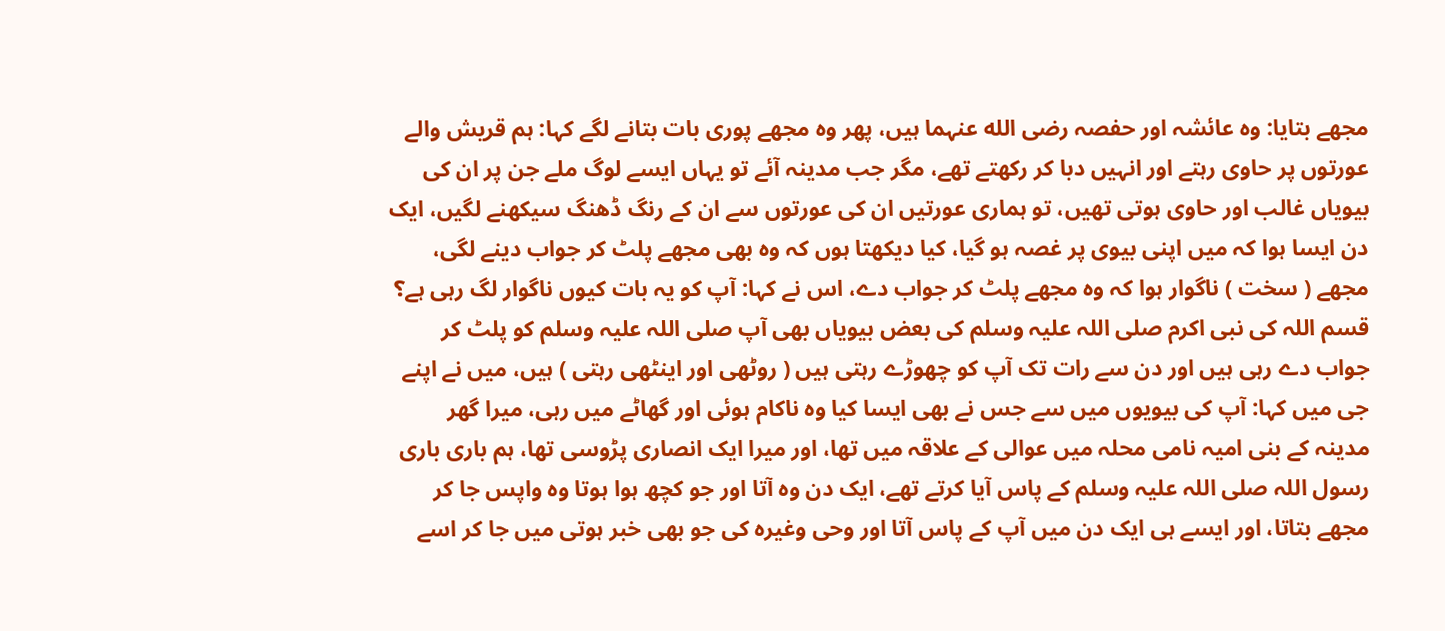مجھے بتایا: وہ عائشہ اور حفصہ رضی الله عنہما ہیں، پھر وہ مجھے پوری بات بتانے لگے کہا: ہم قریش والے عورتوں پر حاوی رہتے اور انہیں دبا کر رکھتے تھے، مگر جب مدینہ آئے تو یہاں ایسے لوگ ملے جن پر ان کی بیویاں غالب اور حاوی ہوتی تھیں، تو ہماری عورتیں ان کی عورتوں سے ان کے رنگ ڈھنگ سیکھنے لگیں، ایک دن ایسا ہوا کہ میں اپنی بیوی پر غصہ ہو گیا، کیا دیکھتا ہوں کہ وہ بھی مجھے پلٹ کر جواب دینے لگی، مجھے ( سخت ) ناگوار ہوا کہ وہ مجھے پلٹ کر جواب دے، اس نے کہا: آپ کو یہ بات کیوں ناگوار لگ رہی ہے؟ قسم اللہ کی نبی اکرم صلی اللہ علیہ وسلم کی بعض بیویاں بھی آپ صلی اللہ علیہ وسلم کو پلٹ کر جواب دے رہی ہیں اور دن سے رات تک آپ کو چھوڑے رہتی ہیں ( روٹھی اور اینٹھی رہتی ) ہیں، میں نے اپنے جی میں کہا: آپ کی بیویوں میں سے جس نے بھی ایسا کیا وہ ناکام ہوئی اور گھاٹے میں رہی، میرا گھر مدینہ کے بنی امیہ نامی محلہ میں عوالی کے علاقہ میں تھا، اور میرا ایک انصاری پڑوسی تھا، ہم باری باری رسول اللہ صلی اللہ علیہ وسلم کے پاس آیا کرتے تھے، ایک دن وہ آتا اور جو کچھ ہوا ہوتا وہ واپس جا کر مجھے بتاتا، اور ایسے ہی ایک دن میں آپ کے پاس آتا اور وحی وغیرہ کی جو بھی خبر ہوتی میں جا کر اسے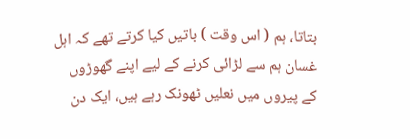بتاتا، ہم ( اس وقت ) باتیں کیا کرتے تھے کہ اہل غسان ہم سے لڑائی کرنے کے لیے اپنے گھوڑوں کے پیروں میں نعلیں ٹھونک رہے ہیں، ایک دن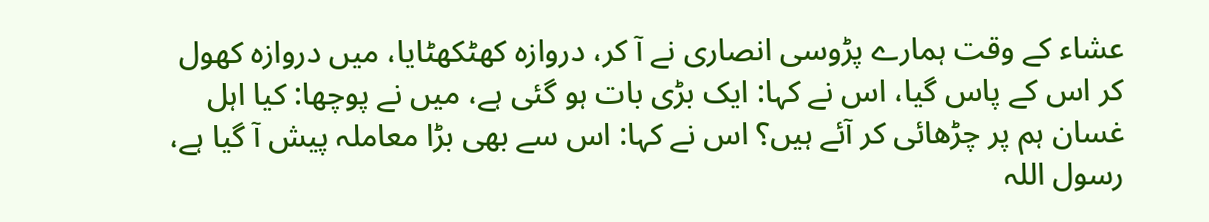عشاء کے وقت ہمارے پڑوسی انصاری نے آ کر، دروازہ کھٹکھٹایا، میں دروازہ کھول کر اس کے پاس گیا، اس نے کہا: ایک بڑی بات ہو گئی ہے، میں نے پوچھا: کیا اہل غسان ہم پر چڑھائی کر آئے ہیں؟ اس نے کہا: اس سے بھی بڑا معاملہ پیش آ گیا ہے، رسول اللہ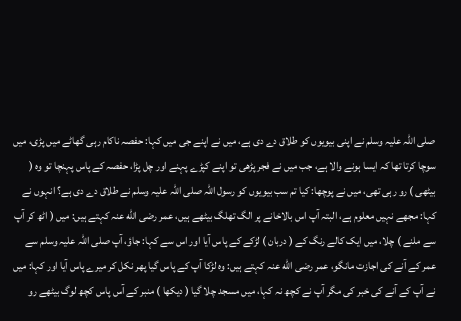صلی اللہ علیہ وسلم نے اپنی بیویوں کو طلاق دے دی ہے، میں نے اپنے جی میں کہا: حفصہ ناکام رہی گھاٹے میں پڑی، میں سوچا کرتا تھا کہ ایسا ہونے والا ہے، جب میں نے فجر پڑھی تو اپنے کپڑے پہنے اور چل پڑا، حفصہ کے پاس پہنچا تو وہ ( بیٹھی ) رو رہی تھی، میں نے پوچھا: کیا تم سب بیویوں کو رسول اللہ صلی اللہ علیہ وسلم نے طلاق دے دی ہے؟ انہوں نے کہا: مجھے نہیں معلوم ہے، البتہ آپ اس بالاخانے پر الگ تھلگ بیٹھے ہیں، عمر رضی الله عنہ کہتے ہیں: میں ( اٹھ کر آپ سے ملنے ) چلا، میں ایک کالے رنگ کے ( دربان ) لڑکے کے پاس آیا اور اس سے کہا: جاؤ، آپ صلی اللہ علیہ وسلم سے عمر کے آنے کی اجازت مانگو، عمر رضی الله عنہ کہتے ہیں: وہ لڑکا آپ کے پاس گیا پھر نکل کر میرے پاس آیا اور کہا: میں نے آپ کے آنے کی خبر کی مگر آپ نے کچھ نہ کہا، میں مسجد چلا گیا ( دیکھا ) منبر کے آس پاس کچھ لوگ بیٹھے رو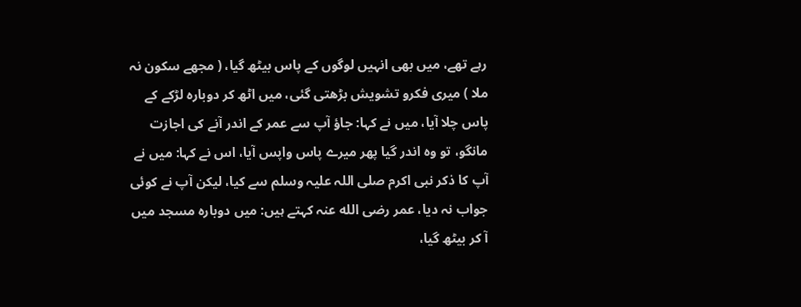رہے تھے، میں بھی انہیں لوگوں کے پاس بیٹھ گیا، ( مجھے سکون نہ ملا ) میری فکرو تشویش بڑھتی گئی، میں اٹھ کر دوبارہ لڑکے کے پاس چلا آیا، میں نے کہا: جاؤ آپ سے عمر کے اندر آنے کی اجازت مانگو، تو وہ اندر گیا پھر میرے پاس واپس آیا، اس نے کہا: میں نے آپ کا ذکر نبی اکرم صلی اللہ علیہ وسلم سے کیا، لیکن آپ نے کوئی جواب نہ دیا، عمر رضی الله عنہ کہتے ہیں: میں دوبارہ مسجد میں آ کر بیٹھ گیا،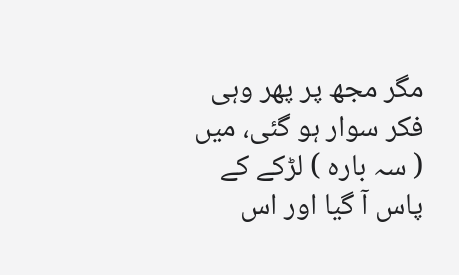مگر مجھ پر پھر وہی فکر سوار ہو گئی، میں ( سہ بارہ ) لڑکے کے پاس آ گیا اور اس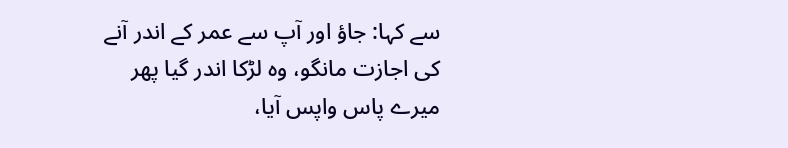سے کہا: جاؤ اور آپ سے عمر کے اندر آنے کی اجازت مانگو، وہ لڑکا اندر گیا پھر میرے پاس واپس آیا،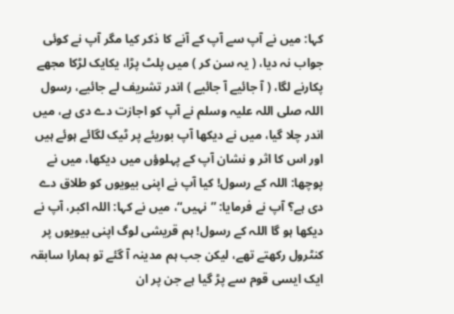کہا: میں نے آپ سے آپ کے آنے کا ذکر کیا مگر آپ نے کوئی جواب نہ دیا، ( یہ سن کر ) میں پلٹ پڑا، یکایک لڑکا مجھے پکارنے لگا، ( آ جائیے آ جائیے ) اندر تشریف لے جائیے، رسول اللہ صلی اللہ علیہ وسلم نے آپ کو اجازت دے دی ہے، میں اندر چلا گیا، میں نے دیکھا آپ بوریئے پر ٹیک لگائے ہوئے ہیں اور اس کا اثر و نشان آپ کے پہلوؤں میں دیکھا، میں نے پوچھا: اللہ کے رسول! کیا آپ نے اپنی بیویوں کو طلاق دے دی ہے؟ آپ نے فرمایا: ”نہیں“، میں نے کہا: اللہ اکبر، آپ نے دیکھا ہو گا اللہ کے رسول! ہم قریشی لوگ اپنی بیویوں پر کنٹرول رکھتے تھے، لیکن جب ہم مدینہ آ گئے تو ہمارا سابقہ ایک ایسی قوم سے پڑ گیا ہے جن پر ان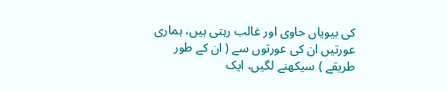کی بیویاں حاوی اور غالب رہتی ہیں، ہماری عورتیں ان کی عورتوں سے ( ان کے طور طریقے ) سیکھنے لگیں، ایک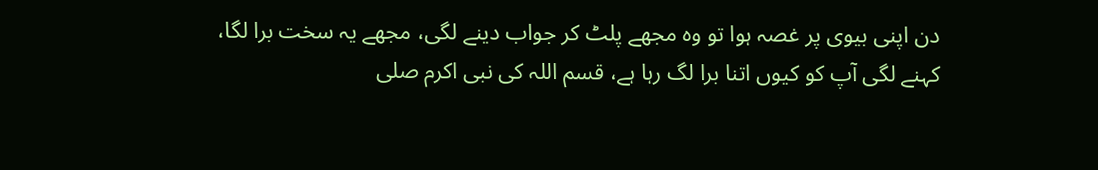دن اپنی بیوی پر غصہ ہوا تو وہ مجھے پلٹ کر جواب دینے لگی، مجھے یہ سخت برا لگا، کہنے لگی آپ کو کیوں اتنا برا لگ رہا ہے، قسم اللہ کی نبی اکرم صلی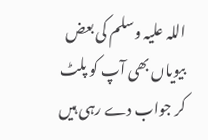اللہ علیہ وسلم کی بعض بیویاں بھی آپ کو پلٹ کر جواب دے رہی ہیں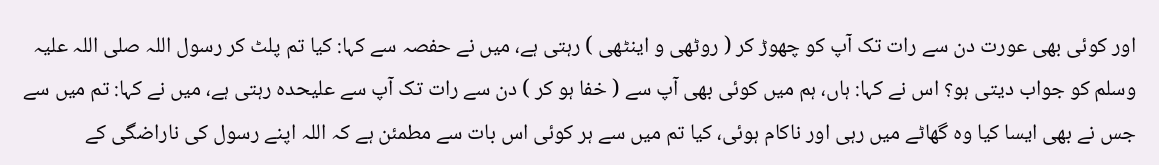اور کوئی بھی عورت دن سے رات تک آپ کو چھوڑ کر ( روٹھی و اینٹھی ) رہتی ہے، میں نے حفصہ سے کہا: کیا تم پلٹ کر رسول اللہ صلی اللہ علیہ وسلم کو جواب دیتی ہو؟ اس نے کہا: ہاں، ہم میں کوئی بھی آپ سے ( خفا ہو کر ) دن سے رات تک آپ سے علیحدہ رہتی ہے، میں نے کہا: تم میں سے جس نے بھی ایسا کیا وہ گھاٹے میں رہی اور ناکام ہوئی، کیا تم میں سے ہر کوئی اس بات سے مطمئن ہے کہ اللہ اپنے رسول کی ناراضگی کے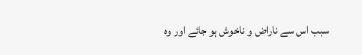سبب اس سے ناراض و ناخوش ہو جائے اور وہ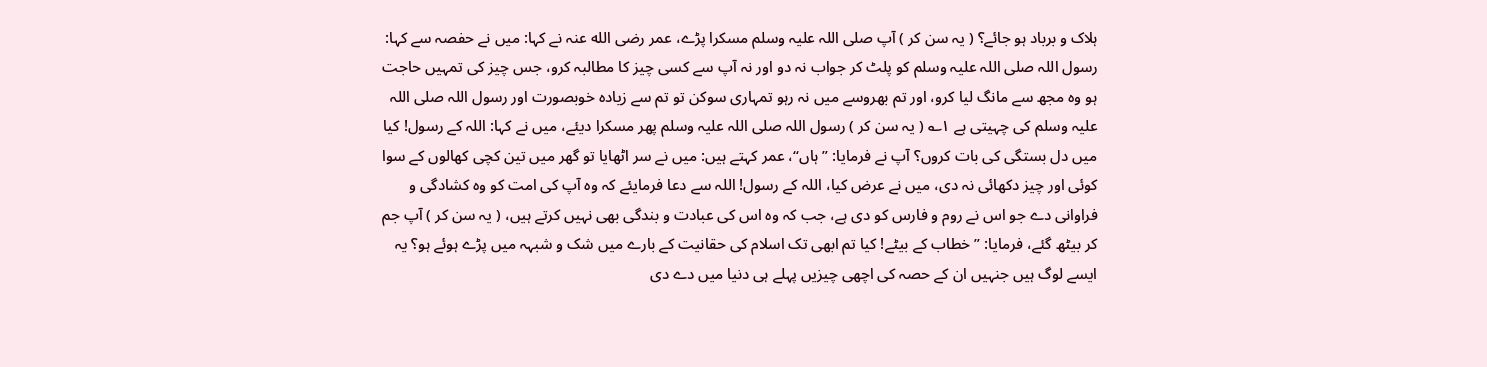ہلاک و برباد ہو جائے؟ ( یہ سن کر ) آپ صلی اللہ علیہ وسلم مسکرا پڑے، عمر رضی الله عنہ نے کہا: میں نے حفصہ سے کہا: رسول اللہ صلی اللہ علیہ وسلم کو پلٹ کر جواب نہ دو اور نہ آپ سے کسی چیز کا مطالبہ کرو، جس چیز کی تمہیں حاجت ہو وہ مجھ سے مانگ لیا کرو، اور تم بھروسے میں نہ رہو تمہاری سوکن تو تم سے زیادہ خوبصورت اور رسول اللہ صلی اللہ علیہ وسلم کی چہیتی ہے ۱؎ ( یہ سن کر ) رسول اللہ صلی اللہ علیہ وسلم پھر مسکرا دیئے، میں نے کہا: اللہ کے رسول! کیا میں دل بستگی کی بات کروں؟ آپ نے فرمایا: ”ہاں“، عمر کہتے ہیں: میں نے سر اٹھایا تو گھر میں تین کچی کھالوں کے سوا کوئی اور چیز دکھائی نہ دی، میں نے عرض کیا، اللہ کے رسول! اللہ سے دعا فرمایئے کہ وہ آپ کی امت کو وہ کشادگی و فراوانی دے جو اس نے روم و فارس کو دی ہے، جب کہ وہ اس کی عبادت و بندگی بھی نہیں کرتے ہیں، ( یہ سن کر ) آپ جم کر بیٹھ گئے، فرمایا: ”خطاب کے بیٹے! کیا تم ابھی تک اسلام کی حقانیت کے بارے میں شک و شبہہ میں پڑے ہوئے ہو؟ یہ ایسے لوگ ہیں جنہیں ان کے حصہ کی اچھی چیزیں پہلے ہی دنیا میں دے دی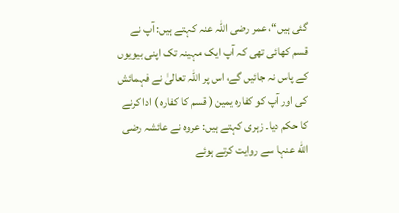گئی ہیں“، عمر رضی اللہ عنہ کہتے ہیں: آپ نے قسم کھائی تھی کہ آپ ایک مہینہ تک اپنی بیویوں کے پاس نہ جائیں گے، اس پر اللہ تعالیٰ نے فہمائش کی اور آپ کو کفارہ یمین ( قسم کا کفارہ ) ادا کرنے کا حکم دیا۔ زہری کہتے ہیں: عروہ نے عائشہ رضی الله عنہا سے روایت کرتے ہوئے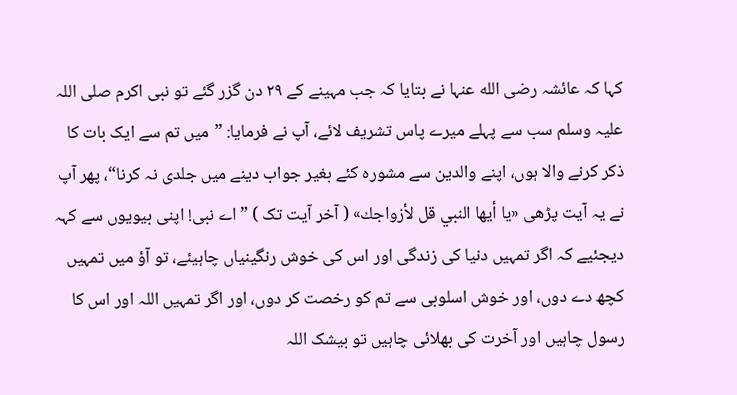کہا کہ عائشہ رضی الله عنہا نے بتایا کہ جب مہینے کے ۲۹ دن گزر گئے تو نبی اکرم صلی اللہ علیہ وسلم سب سے پہلے میرے پاس تشریف لائے، آپ نے فرمایا: ”میں تم سے ایک بات کا ذکر کرنے والا ہوں، اپنے والدین سے مشورہ کئے بغیر جواب دینے میں جلدی نہ کرنا“، پھر آپ نے یہ آیت پڑھی «يا أيها النبي قل لأزواجك» ( آخر آیت تک ) ”اے نبی! اپنی بیویوں سے کہہ دیجئیے کہ اگر تمہیں دنیا کی زندگی اور اس کی خوش رنگینیاں چاہیئے، تو آؤ میں تمہیں کچھ دے دوں، اور خوش اسلوبی سے تم کو رخصت کر دوں، اور اگر تمہیں اللہ اور اس کا رسول چاہیں اور آخرت کی بھلائی چاہیں تو بیشک اللہ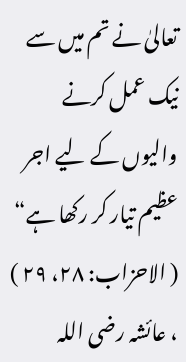تعالیٰ نے تم میں سے نیک عمل کرنے والیوں کے لیے اجر عظیم تیار کر رکھا ہے“ ( الاحزاب: ۲۸، ۲۹ ) ، عائشہ رضی اللہ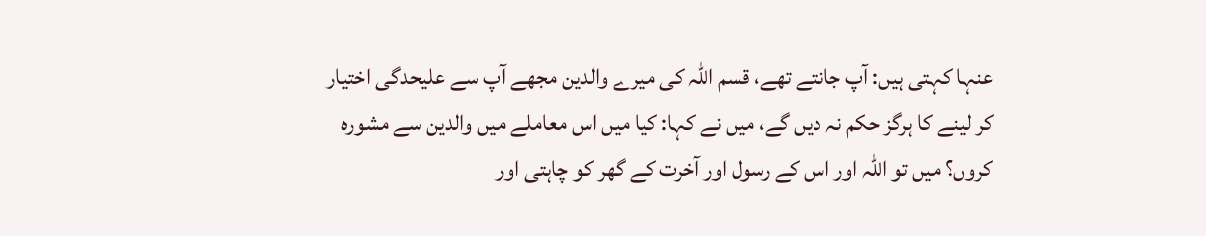عنہا کہتی ہیں: آپ جانتے تھے، قسم اللہ کی میرے والدین مجھے آپ سے علیحدگی اختیار کر لینے کا ہرگز حکم نہ دیں گے، میں نے کہا: کیا میں اس معاملے میں والدین سے مشورہ کروں؟ میں تو اللہ اور اس کے رسول اور آخرت کے گھر کو چاہتی اور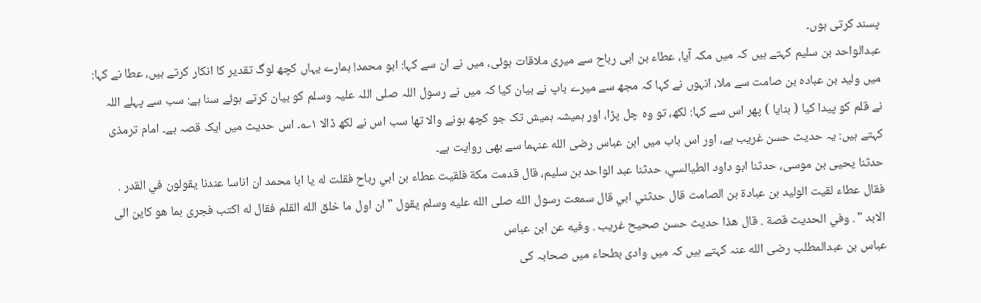پسند کرتی ہوں۔
عبدالواحد بن سلیم کہتے ہیں کہ میں مکہ آیا، عطاء بن ابی رباح سے میری ملاقات ہوئی، میں نے ان سے کہا: ابو محمد! ہمارے یہاں کچھ لوگ تقدیر کا انکار کرتے ہیں، عطا نے کہا: میں ولید بن عبادہ بن صامت سے ملا، انہوں نے کہا کہ مجھ سے میرے باپ نے بیان کیا کہ میں نے رسول اللہ صلی اللہ علیہ وسلم کو بیان کرتے ہوئے سنا ہے: سب سے پہلے اللہ نے قلم کو پیدا کیا ( بنایا ) پھر اس سے کہا: لکھ، تو وہ چل پڑا، اور ہمیشہ ہمیش تک جو کچھ ہونے والا تھا سب اس نے لکھ ڈالا ۱؎۔ اس حدیث میں ایک قصہ ہے۔ امام ترمذی کہتے ہیں: یہ حدیث حسن غریب ہے، اور اس باب میں ابن عباس رضی الله عنہما سے بھی روایت ہے۔
حدثنا يحيى بن موسى، حدثنا ابو داود الطيالسي، حدثنا عبد الواحد بن سليم، قال قدمت مكة فلقيت عطاء بن ابي رباح فقلت له يا ابا محمد ان اناسا عندنا يقولون في القدر . فقال عطاء لقيت الوليد بن عبادة بن الصامت قال حدثني ابي قال سمعت رسول الله صلى الله عليه وسلم يقول " ان اول ما خلق الله القلم فقال له اكتب فجرى بما هو كاين الى الابد " . وفي الحديث قصة . قال هذا حديث حسن صحيح غريب . وفيه عن ابن عباس
عباس بن عبدالمطلب رضی الله عنہ کہتے ہیں کہ میں وادی بطحاء میں صحابہ کی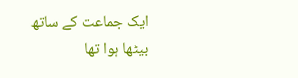ایک جماعت کے ساتھ بیٹھا ہوا تھا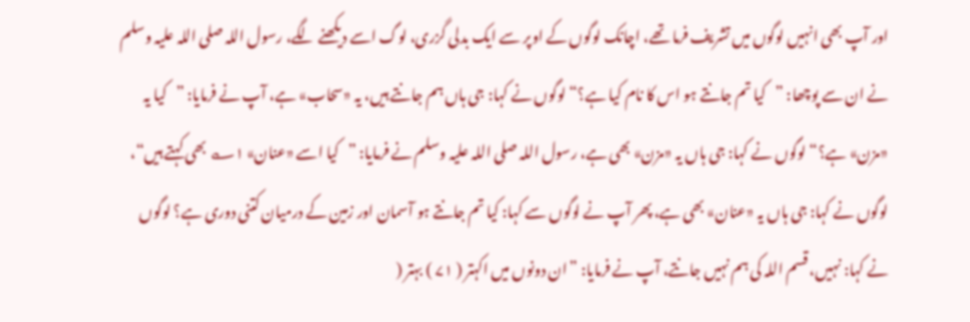اور آپ بھی انہیں لوگوں میں تشریف فرما تھے، اچانک لوگوں کے اوپر سے ایک بدلی گزری، لوگ اسے دیکھنے لگے، رسول اللہ صلی اللہ علیہ وسلم نے ان سے پوچھا: ”کیا تم جانتے ہو اس کا نام کیا ہے؟“ لوگوں نے کہا: جی ہاں ہم جانتے ہیں، یہ «سحاب» ہے، آپ نے فرمایا: ”کیا یہ «مزن» ہے؟“ لوگوں نے کہا: جی ہاں یہ «مزن» بھی ہے، رسول اللہ صلی اللہ علیہ وسلم نے فرمایا: ”کیا اسے «عنان» ۱؎ بھی کہتے ہیں“، لوگوں نے کہا: جی ہاں یہ «عنان» بھی ہے، پھر آپ نے لوگوں سے کہا: کیا تم جانتے ہو آسمان اور زمین کے درمیان کتنی دوری ہے؟ لوگوں نے کہا: نہیں، قسم اللہ کی ہم نہیں جانتے، آپ نے فرمایا: ”ان دونوں میں اکہتر ( ۷۱ ) بہتر (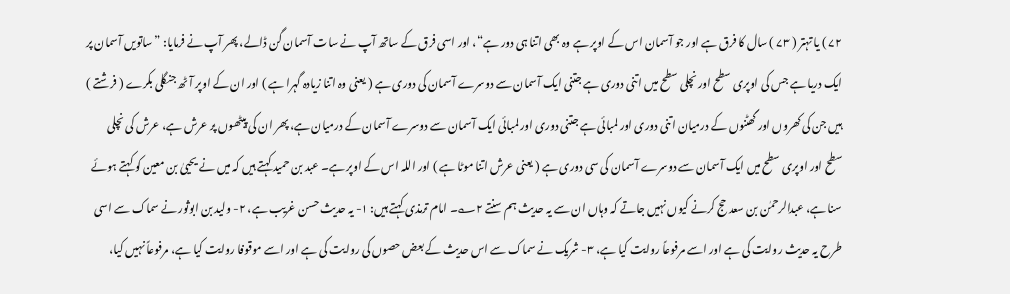۷۲ ) یا تہتر ( ۷۳ ) سال کا فرق ہے اور جو آسمان اس کے اوپر ہے وہ بھی اتنا ہی دور ہے“، اور اسی فرق کے ساتھ آپ نے سات آسمان گن ڈالے، پھر آپ نے فرمایا: ”ساتویں آسمان پر ایک دریا ہے جس کی اوپری سطح اور نچلی سطح میں اتنی دوری ہے جتنی ایک آسمان سے دوسرے آسمان کی دوری ہے ( یعنی وہ اتنا زیادہ گہرا ہے ) اور ان کے اوپر آٹھ جنگلی بکرے ( فرشتے ) ہیں جن کی کھروں اور گھٹنوں کے درمیان اتنی دوری اور لمبائی ہے جتنی دوری اور لمبائی ایک آسمان سے دوسرے آسمان کے درمیان ہے، پھر ان کی پیٹھوں پر عرش ہے، عرش کی نچلی سطح اور اوپری سطح میں ایک آسمان سے دوسرے آسمان کی سی دوری ہے ( یعنی عرش اتنا موٹا ہے ) اور اللہ اس کے اوپر ہے۔ عبد بن حمید کہتے ہیں کہ میں نے یحییٰ بن معین کو کہتے ہوئے سنا ہے، عبدالرحمٰن بن سعد حج کرنے کیوں نہیں جاتے کہ وہاں ان سے یہ حدیث ہم سنتے ۲؎۔ امام ترمذی کہتے ہیں: ۱- یہ حدیث حسن غریب ہے، ۲- ولید بن ابوثور نے سماک سے اسی طرح یہ حدیث روایت کی ہے اور اسے مرفوعاً روایت کیا ہے، ۳- شریک نے سماک سے اس حدیث کے بعض حصوں کی روایت کی ہے اور اسے موقوفا روایت کیا ہے، مرفوعاً نہیں کیا،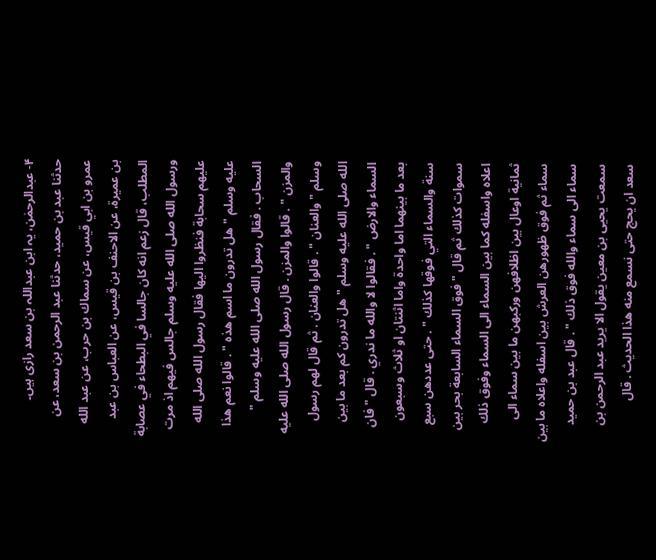۴- عبدالرحمٰن، یہ ابن عبداللہ بن سعد رازی ہیں۔
حدثنا عبد بن حميد، حدثنا عبد الرحمن بن سعد، عن عمرو بن ابي قيس، عن سماك بن حرب، عن عبد الله بن عميرة، عن الاحنف بن قيس، عن العباس بن عبد المطلب، قال زعم انه كان جالسا في البطحاء في عصابة ورسول الله صلى الله عليه وسلم جالس فيهم اذ مرت عليهم سحابة فنظروا اليها فقال رسول الله صلى الله عليه وسلم " هل تدرون ما اسم هذه " . قالوا نعم هذا السحاب . فقال رسول الله صلى الله عليه وسلم " والمزن " . قالوا والمزن . قال رسول الله صلى الله عليه وسلم " والعنان " . قالوا والعنان . ثم قال لهم رسول الله صلى الله عليه وسلم " هل تدرون كم بعد ما بين السماء والارض " . فقالوا لا والله ما ندري . قال " فان بعد ما بينهما اما واحدة واما اثنتان او ثلاث وسبعون سنة والسماء التي فوقها كذلك " . حتى عددهن سبع سموات كذلك ثم قال " فوق السماء السابعة بحر بين اعلاه واسفله كما بين السماء الى السماء وفوق ذلك ثمانية اوعال بين اظلافهن وركبهن ما بين سماء الى سماء ثم فوق ظهورهن العرش بين اسفله واعلاه ما بين سماء الى سماء والله فوق ذلك " . قال عبد بن حميد سمعت يحيى بن معين يقول الا يريد عبد الرحمن بن سعد ان يحج حتى نسمع منه هذا الحديث . قال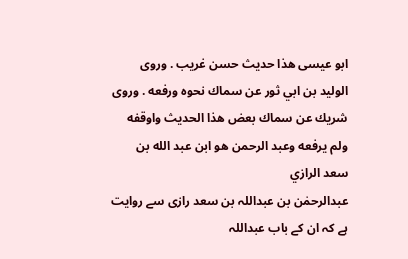ابو عيسى هذا حديث حسن غريب . وروى الوليد بن ابي ثور عن سماك نحوه ورفعه . وروى شريك عن سماك بعض هذا الحديث واوقفه ولم يرفعه وعبد الرحمن هو ابن عبد الله بن سعد الرازي
عبدالرحمٰن بن عبداللہ بن سعد رازی سے روایت ہے کہ ان کے باب عبداللہ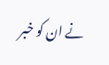نے ان کو خبر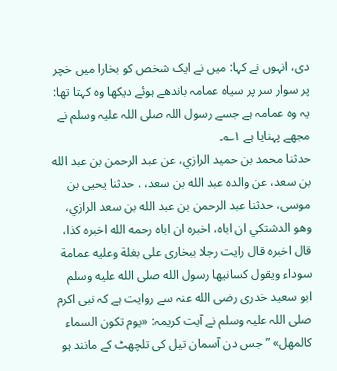دی، انہوں نے کہا: میں نے ایک شخص کو بخارا میں خچر پر سوار سر پر سیاہ عمامہ باندھے ہوئے دیکھا وہ کہتا تھا: یہ وہ عمامہ ہے جسے رسول اللہ صلی اللہ علیہ وسلم نے مجھے پہنایا ہے ۱؎۔
حدثنا محمد بن حميد الرازي، عن عبد الرحمن بن عبد الله بن سعد، عن والده عبد الله بن سعد، . حدثنا يحيى بن موسى، حدثنا عبد الرحمن بن عبد الله بن سعد الرازي، وهو الدشتكي ان اباه، اخبره ان اباه رحمه الله اخبره كذا، قال اخبره قال رايت رجلا ببخارى على بغلة وعليه عمامة سوداء ويقول كسانيها رسول الله صلى الله عليه وسلم
ابو سعید خدری رضی الله عنہ سے روایت ہے کہ نبی اکرم صلی اللہ علیہ وسلم نے آیت کریمہ: «يوم تكون السماء كالمهل» ”جس دن آسمان تیل کی تلچھٹ کے مانند ہو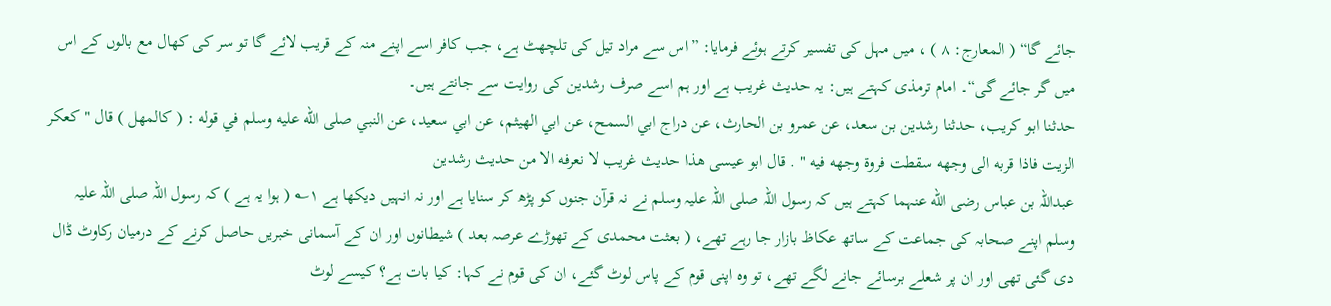جائے گا“ ( المعارج: ۸ ) ، میں مہل کی تفسیر کرتے ہوئے فرمایا: ”اس سے مراد تیل کی تلچھٹ ہے، جب کافر اسے اپنے منہ کے قریب لائے گا تو سر کی کھال مع بالوں کے اس میں گر جائے گی“۔ امام ترمذی کہتے ہیں: یہ حدیث غریب ہے اور ہم اسے صرف رشدین کی روایت سے جانتے ہیں۔
حدثنا ابو كريب، حدثنا رشدين بن سعد، عن عمرو بن الحارث، عن دراج ابي السمح، عن ابي الهيثم، عن ابي سعيد، عن النبي صلى الله عليه وسلم في قوله : ( كالمهل ) قال " كعكر الزيت فاذا قربه الى وجهه سقطت فروة وجهه فيه " . قال ابو عيسى هذا حديث غريب لا نعرفه الا من حديث رشدين
عبداللہ بن عباس رضی الله عنہما کہتے ہیں کہ رسول اللہ صلی اللہ علیہ وسلم نے نہ قرآن جنوں کو پڑھ کر سنایا ہے اور نہ انہیں دیکھا ہے ۱؎ ( ہوا یہ ہے ) کہ رسول اللہ صلی اللہ علیہ وسلم اپنے صحابہ کی جماعت کے ساتھ عکاظ بازار جا رہے تھے، ( بعثت محمدی کے تھوڑے عرصہ بعد ) شیطانوں اور ان کے آسمانی خبریں حاصل کرنے کے درمیان رکاوٹ ڈال دی گئی تھی اور ان پر شعلے برسائے جانے لگے تھے، تو وہ اپنی قوم کے پاس لوٹ گئے، ان کی قوم نے کہا: کیا بات ہے؟ کیسے لوٹ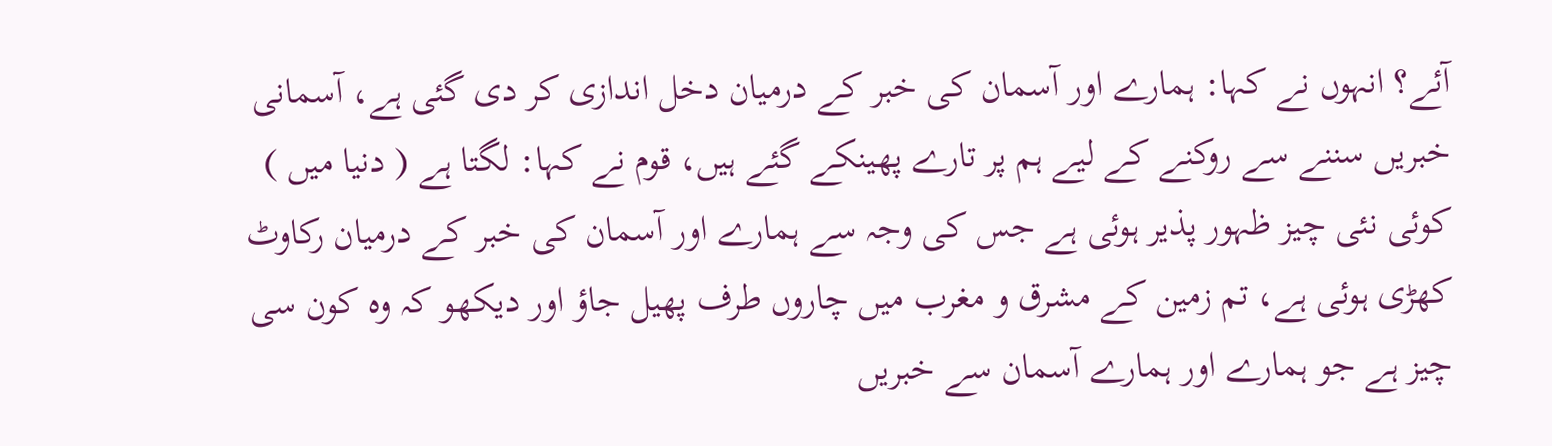آئے؟ انہوں نے کہا: ہمارے اور آسمان کی خبر کے درمیان دخل اندازی کر دی گئی ہے، آسمانی خبریں سننے سے روکنے کے لیے ہم پر تارے پھینکے گئے ہیں، قوم نے کہا: لگتا ہے ( دنیا میں ) کوئی نئی چیز ظہور پذیر ہوئی ہے جس کی وجہ سے ہمارے اور آسمان کی خبر کے درمیان رکاوٹ کھڑی ہوئی ہے، تم زمین کے مشرق و مغرب میں چاروں طرف پھیل جاؤ اور دیکھو کہ وہ کون سی چیز ہے جو ہمارے اور ہمارے آسمان سے خبریں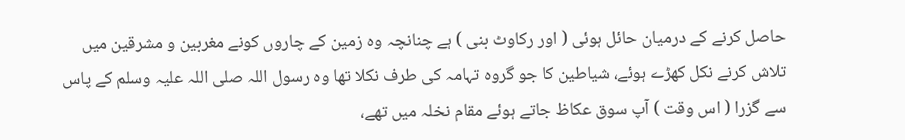حاصل کرنے کے درمیان حائل ہوئی ( اور رکاوٹ بنی ) ہے چنانچہ وہ زمین کے چاروں کونے مغربین و مشرقین میں تلاش کرنے نکل کھڑے ہوئے، شیاطین کا جو گروہ تہامہ کی طرف نکلا تھا وہ رسول اللہ صلی اللہ علیہ وسلم کے پاس سے گزرا ( اس وقت ) آپ سوق عکاظ جاتے ہوئے مقام نخلہ میں تھے،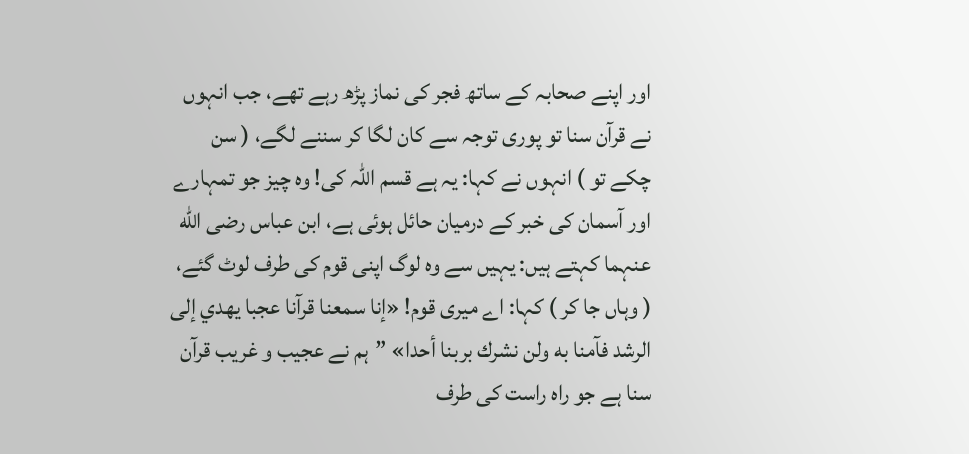اور اپنے صحابہ کے ساتھ فجر کی نماز پڑھ رہے تھے، جب انہوں نے قرآن سنا تو پوری توجہ سے کان لگا کر سننے لگے، ( سن چکے تو ) انہوں نے کہا: یہ ہے قسم اللہ کی! وہ چیز جو تمہارے اور آسمان کی خبر کے درمیان حائل ہوئی ہے، ابن عباس رضی الله عنہما کہتے ہیں: یہیں سے وہ لوگ اپنی قوم کی طرف لوٹ گئے، ( وہاں جا کر ) کہا: اے میری قوم! «إنا سمعنا قرآنا عجبا يهدي إلى الرشد فآمنا به ولن نشرك بربنا أحدا» ”ہم نے عجیب و غریب قرآن سنا ہے جو راہ راست کی طرف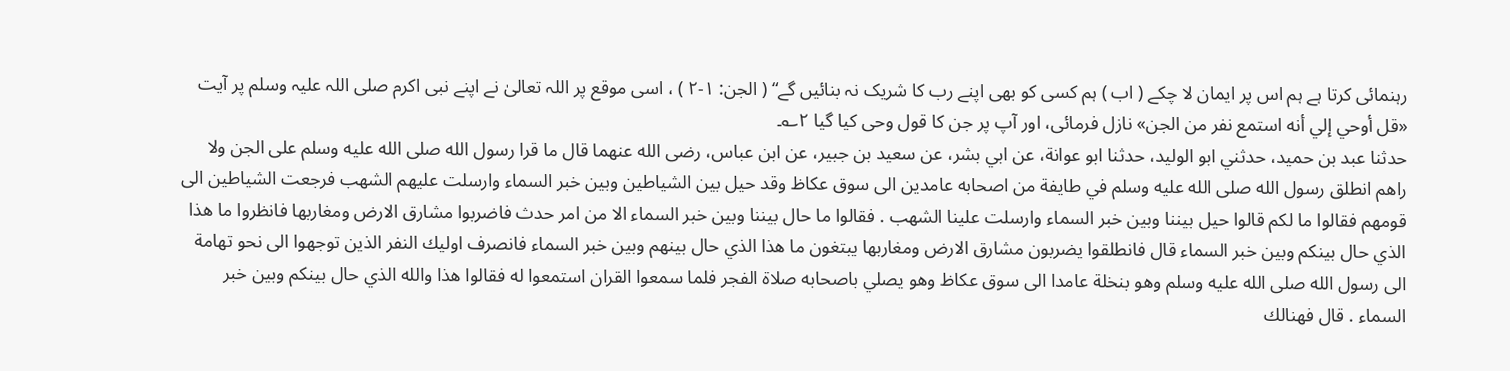رہنمائی کرتا ہے ہم اس پر ایمان لا چکے ( اب ) ہم کسی کو بھی اپنے رب کا شریک نہ بنائیں گے“ ( الجن: ۱-۲ ) ، اسی موقع پر اللہ تعالیٰ نے اپنے نبی اکرم صلی اللہ علیہ وسلم پر آیت «قل أوحي إلي أنه استمع نفر من الجن» نازل فرمائی، اور آپ پر جن کا قول وحی کیا گیا ۲؎۔
حدثنا عبد بن حميد، حدثني ابو الوليد، حدثنا ابو عوانة، عن ابي بشر، عن سعيد بن جبير، عن ابن عباس، رضى الله عنهما قال ما قرا رسول الله صلى الله عليه وسلم على الجن ولا راهم انطلق رسول الله صلى الله عليه وسلم في طايفة من اصحابه عامدين الى سوق عكاظ وقد حيل بين الشياطين وبين خبر السماء وارسلت عليهم الشهب فرجعت الشياطين الى قومهم فقالوا ما لكم قالوا حيل بيننا وبين خبر السماء وارسلت علينا الشهب . فقالوا ما حال بيننا وبين خبر السماء الا من امر حدث فاضربوا مشارق الارض ومغاربها فانظروا ما هذا الذي حال بينكم وبين خبر السماء قال فانطلقوا يضربون مشارق الارض ومغاربها يبتغون ما هذا الذي حال بينهم وبين خبر السماء فانصرف اوليك النفر الذين توجهوا الى نحو تهامة الى رسول الله صلى الله عليه وسلم وهو بنخلة عامدا الى سوق عكاظ وهو يصلي باصحابه صلاة الفجر فلما سمعوا القران استمعوا له فقالوا هذا والله الذي حال بينكم وبين خبر السماء . قال فهنالك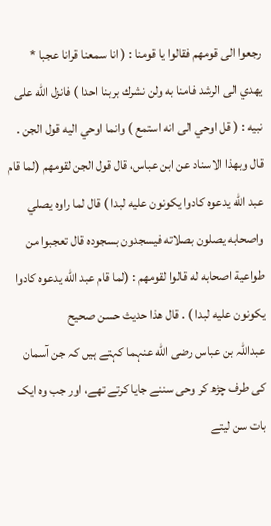رجعوا الى قومهم فقالوا يا قومنا : ( انا سمعنا قرانا عجبا * يهدي الى الرشد فامنا به ولن نشرك بربنا احدا ) فانزل الله على نبيه : ( قل اوحي الى انه استمع ) وانما اوحي اليه قول الجن . قال وبهذا الاسناد عن ابن عباس، قال قول الجن لقومهم (لما قام عبد الله يدعوه كادوا يكونون عليه لبدا ) قال لما راوه يصلي واصحابه يصلون بصلاته فيسجدون بسجوده قال تعجبوا من طواعية اصحابه له قالوا لقومهم : (لما قام عبد الله يدعوه كادوا يكونون عليه لبدا ) . قال هذا حديث حسن صحيح
عبداللہ بن عباس رضی الله عنہما کہتے ہیں کہ جن آسمان کی طرف چڑھ کر وحی سننے جایا کرتے تھے، اور جب وہ ایک بات سن لیتے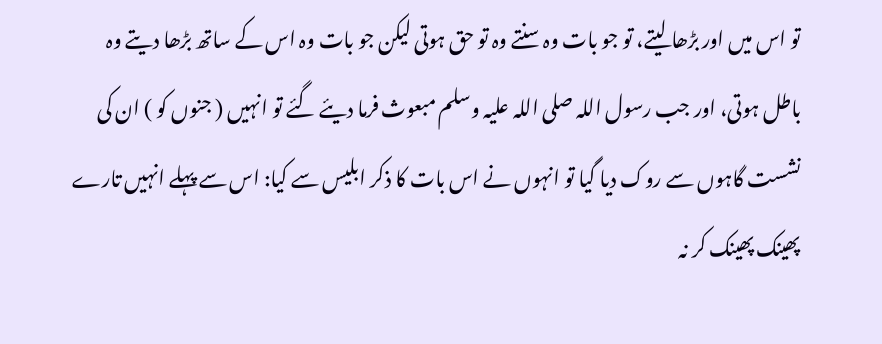تو اس میں اور بڑھا لیتے، تو جو بات وہ سنتے وہ تو حق ہوتی لیکن جو بات وہ اس کے ساتھ بڑھا دیتے وہ باطل ہوتی، اور جب رسول اللہ صلی اللہ علیہ وسلم مبعوث فرما دیئے گئے تو انہیں ( جنوں کو ) ان کی نشست گاہوں سے روک دیا گیا تو انہوں نے اس بات کا ذکر ابلیس سے کیا: اس سے پہلے انہیں تارے پھینک پھینک کر نہ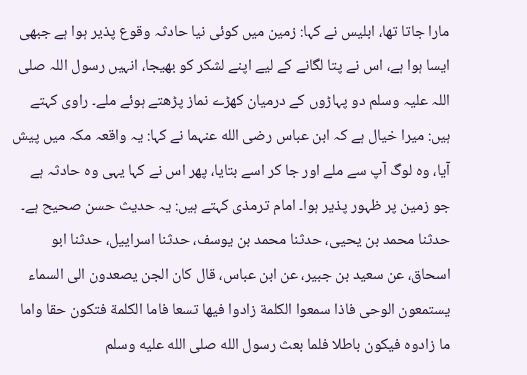مارا جاتا تھا، ابلیس نے کہا: زمین میں کوئی نیا حادثہ وقوع پذیر ہوا ہے جبھی ایسا ہوا ہے، اس نے پتا لگانے کے لیے اپنے لشکر کو بھیجا، انہیں رسول اللہ صلی اللہ علیہ وسلم دو پہاڑوں کے درمیان کھڑے نماز پڑھتے ہوئے ملے۔ راوی کہتے ہیں: میرا خیال ہے کہ ابن عباس رضی الله عنہما نے کہا: یہ واقعہ مکہ میں پیش آیا، وہ لوگ آپ سے ملے اور جا کر اسے بتایا، پھر اس نے کہا یہی وہ حادثہ ہے جو زمین پر ظہور پذیر ہوا۔ امام ترمذی کہتے ہیں: یہ حدیث حسن صحیح ہے۔
حدثنا محمد بن يحيى، حدثنا محمد بن يوسف، حدثنا اسراييل، حدثنا ابو اسحاق، عن سعيد بن جبير، عن ابن عباس، قال كان الجن يصعدون الى السماء يستمعون الوحى فاذا سمعوا الكلمة زادوا فيها تسعا فاما الكلمة فتكون حقا واما ما زادوه فيكون باطلا فلما بعث رسول الله صلى الله عليه وسلم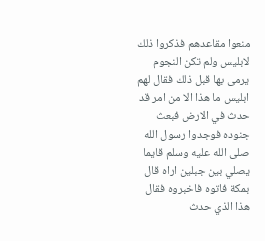منعوا مقاعدهم فذكروا ذلك لابليس ولم تكن النجوم يرمى بها قبل ذلك فقال لهم ابليس ما هذا الا من امر قد حدث في الارض فبعث جنوده فوجدوا رسول الله صلى الله عليه وسلم قايما يصلي بين جبلين اراه قال بمكة فاتوه فاخبروه فقال هذا الذي حدث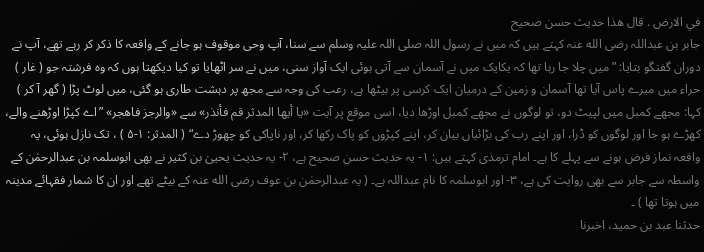في الارض . قال هذا حديث حسن صحيح
جابر بن عبداللہ رضی الله عنہ کہتے ہیں کہ میں نے رسول اللہ صلی اللہ علیہ وسلم سے سنا، آپ وحی موقوف ہو جانے کے واقعہ کا ذکر کر رہے تھے، آپ نے دوران گفتگو بتایا: ”میں چلا جا رہا تھا کہ یکایک میں نے آسمان سے آتی ہوئی ایک آواز سنی، میں نے سر اٹھایا تو کیا دیکھتا ہوں کہ وہ فرشتہ جو ( غار ) حراء میں میرے پاس آیا تھا آسمان و زمین کے درمیان ایک کرسی پر بیٹھا ہے، رعب کی وجہ سے مجھ پر دہشت طاری ہو گئی، میں لوٹ پڑا ( گھر آ کر ) کہا: مجھے کمبل میں لپیٹ دو، تو لوگوں نے مجھے کمبل اوڑھا دیا، اسی موقع پر آیت «يا أيها المدثر قم فأنذر» سے «والرجز فاهجر» ”اے کپڑا اوڑھنے والے، کھڑے ہو جا اور لوگوں کو ڈرا، اور اپنے رب کی بڑائیاں بیان کر، اپنے کپڑوں کو پاک رکھا کر، اور ناپاکی کو چھوڑ دے“ ( المدثر: ۱-۵ ) ، تک نازل ہوئی، یہ واقعہ نماز فرض ہونے سے پہلے کا ہے۔ امام ترمذی کہتے ہیں: ۱- یہ حدیث حسن صحیح ہے، ۲- یہ حدیث یحییٰ بن کثیر نے بھی ابوسلمہ بن عبدالرحمٰن کے واسطہ سے جابر سے بھی روایت کی ہے، ۳- اور ابوسلمہ کا نام عبداللہ ہے۔ ( یہ عبدالرحمٰن بن عوف رضی الله عنہ کے بیٹے تھے اور ان کا شمار فقہائے مدینہ میں ہوتا تھا ) ۔
حدثنا عبد بن حميد، اخبرنا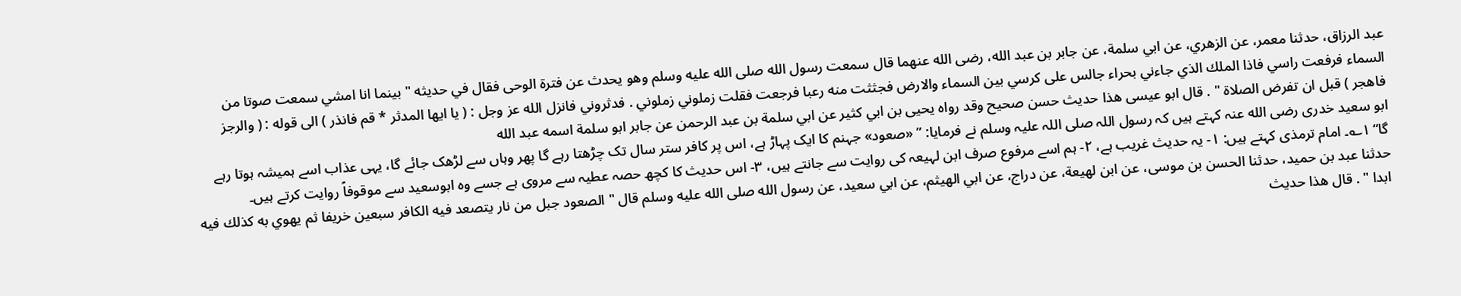عبد الرزاق، حدثنا معمر، عن الزهري، عن ابي سلمة، عن جابر بن عبد الله، رضى الله عنهما قال سمعت رسول الله صلى الله عليه وسلم وهو يحدث عن فترة الوحى فقال في حديثه " بينما انا امشي سمعت صوتا من السماء فرفعت راسي فاذا الملك الذي جاءني بحراء جالس على كرسي بين السماء والارض فجثثت منه رعبا فرجعت فقلت زملوني زملوني . فدثروني فانزل الله عز وجل : ( يا ايها المدثر * قم فانذر ) الى قوله : ( والرجز فاهجر ) قبل ان تفرض الصلاة " . قال ابو عيسى هذا حديث حسن صحيح وقد رواه يحيى بن ابي كثير عن ابي سلمة بن عبد الرحمن عن جابر ابو سلمة اسمه عبد الله
ابو سعید خدری رضی الله عنہ کہتے ہیں کہ رسول اللہ صلی اللہ علیہ وسلم نے فرمایا: ” «صعود» جہنم کا ایک پہاڑ ہے، اس پر کافر ستر سال تک چڑھتا رہے گا پھر وہاں سے لڑھک جائے گا، یہی عذاب اسے ہمیشہ ہوتا رہے گا“ ۱؎۔ امام ترمذی کہتے ہیں: ۱- یہ حدیث غریب ہے، ۲- ہم اسے مرفوع صرف ابن لہیعہ کی روایت سے جانتے ہیں، ۳- اس حدیث کا کچھ حصہ عطیہ سے مروی ہے جسے وہ ابوسعید سے موقوفاً روایت کرتے ہیں۔
حدثنا عبد بن حميد، حدثنا الحسن بن موسى، عن ابن لهيعة، عن دراج، عن ابي الهيثم، عن ابي سعيد، عن رسول الله صلى الله عليه وسلم قال " الصعود جبل من نار يتصعد فيه الكافر سبعين خريفا ثم يهوي به كذلك فيه ابدا " . قال هذا حديث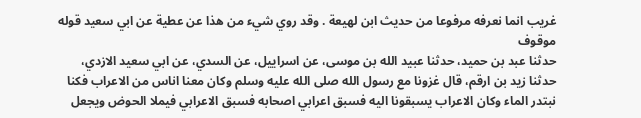غريب انما نعرفه مرفوعا من حديث ابن لهيعة . وقد روي شيء من هذا عن عطية عن ابي سعيد قوله موقوف
حدثنا عبد بن حميد، حدثنا عبيد الله بن موسى، عن اسراييل، عن السدي، عن ابي سعيد الازدي، حدثنا زيد بن ارقم، قال غزونا مع رسول الله صلى الله عليه وسلم وكان معنا اناس من الاعراب فكنا نبتدر الماء وكان الاعراب يسبقونا اليه فسبق اعرابي اصحابه فسبق الاعرابي فيملا الحوض ويجعل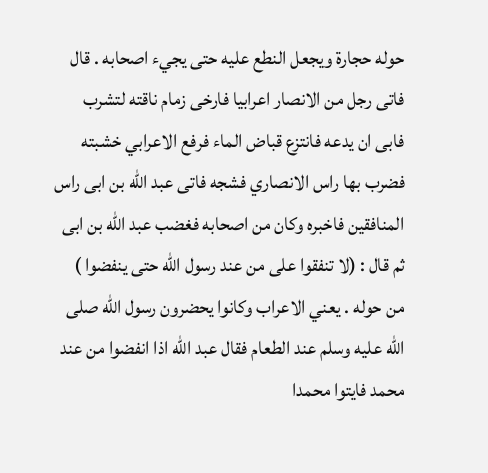حوله حجارة ويجعل النطع عليه حتى يجيء اصحابه . قال فاتى رجل من الانصار اعرابيا فارخى زمام ناقته لتشرب فابى ان يدعه فانتزع قباض الماء فرفع الاعرابي خشبته فضرب بها راس الانصاري فشجه فاتى عبد الله بن ابى راس المنافقين فاخبره وكان من اصحابه فغضب عبد الله بن ابى ثم قال : (لا تنفقوا على من عند رسول الله حتى ينفضوا ) من حوله . يعني الاعراب وكانوا يحضرون رسول الله صلى الله عليه وسلم عند الطعام فقال عبد الله اذا انفضوا من عند محمد فايتوا محمدا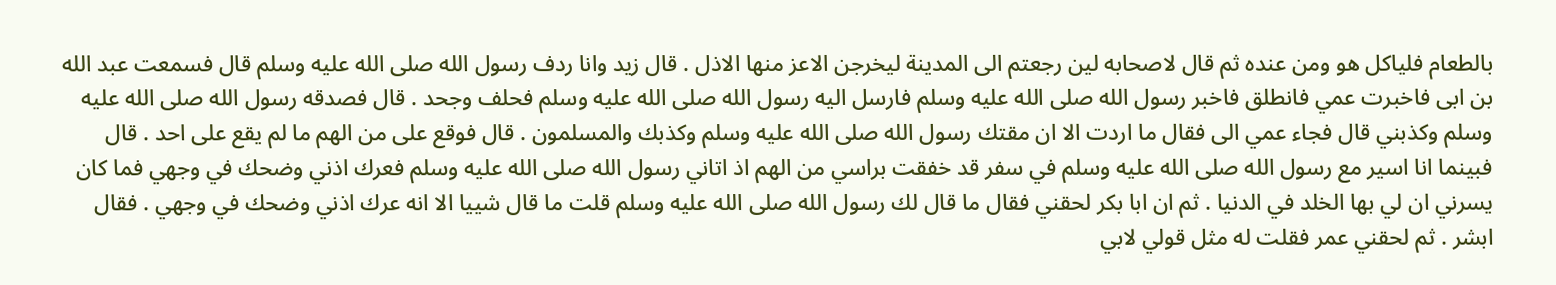بالطعام فلياكل هو ومن عنده ثم قال لاصحابه لين رجعتم الى المدينة ليخرجن الاعز منها الاذل . قال زيد وانا ردف رسول الله صلى الله عليه وسلم قال فسمعت عبد الله بن ابى فاخبرت عمي فانطلق فاخبر رسول الله صلى الله عليه وسلم فارسل اليه رسول الله صلى الله عليه وسلم فحلف وجحد . قال فصدقه رسول الله صلى الله عليه وسلم وكذبني قال فجاء عمي الى فقال ما اردت الا ان مقتك رسول الله صلى الله عليه وسلم وكذبك والمسلمون . قال فوقع على من الهم ما لم يقع على احد . قال فبينما انا اسير مع رسول الله صلى الله عليه وسلم في سفر قد خفقت براسي من الهم اذ اتاني رسول الله صلى الله عليه وسلم فعرك اذني وضحك في وجهي فما كان يسرني ان لي بها الخلد في الدنيا . ثم ان ابا بكر لحقني فقال ما قال لك رسول الله صلى الله عليه وسلم قلت ما قال شييا الا انه عرك اذني وضحك في وجهي . فقال ابشر . ثم لحقني عمر فقلت له مثل قولي لابي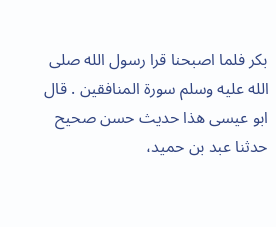بكر فلما اصبحنا قرا رسول الله صلى الله عليه وسلم سورة المنافقين . قال ابو عيسى هذا حديث حسن صحيح
حدثنا عبد بن حميد،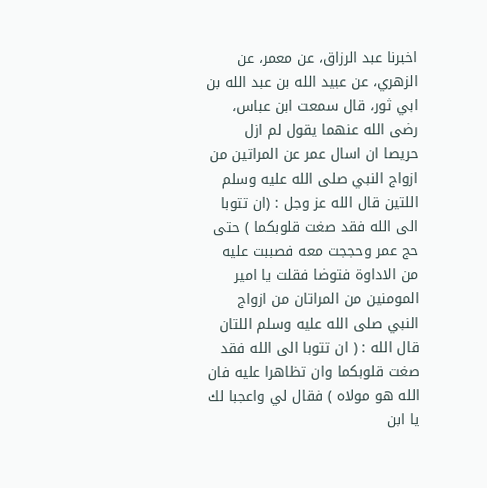اخبرنا عبد الرزاق، عن معمر، عن الزهري، عن عبيد الله بن عبد الله بن ابي ثور، قال سمعت ابن عباس، رضى الله عنهما يقول لم ازل حريصا ان اسال عمر عن المراتين من ازواج النبي صلى الله عليه وسلم اللتين قال الله عز وجل : (ان تتوبا الى الله فقد صغت قلوبكما ) حتى حج عمر وحججت معه فصببت عليه من الاداوة فتوضا فقلت يا امير المومنين من المراتان من ازواج النبي صلى الله عليه وسلم اللتان قال الله : ( ان تتوبا الى الله فقد صغت قلوبكما وان تظاهرا عليه فان الله هو مولاه ) فقال لي واعجبا لك يا ابن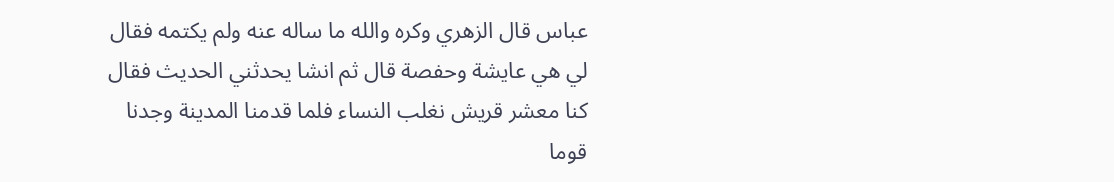عباس قال الزهري وكره والله ما ساله عنه ولم يكتمه فقال لي هي عايشة وحفصة قال ثم انشا يحدثني الحديث فقال كنا معشر قريش نغلب النساء فلما قدمنا المدينة وجدنا قوما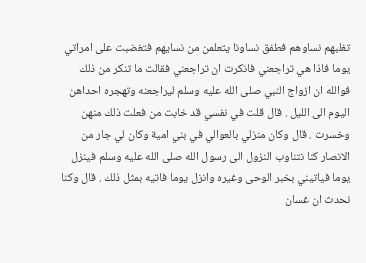تغلبهم نساوهم فطفق نساونا يتعلمن من نسايهم فتغضبت على امراتي يوما فاذا هي تراجعني فانكرت ان تراجعني فقالت ما تنكر من ذلك فوالله ان ازواج النبي صلى الله عليه وسلم ليراجعنه وتهجره احداهن اليوم الى الليل . قال قلت في نفسي قد خابت من فعلت ذلك منهن وخسرت . قال وكان منزلي بالعوالي في بني امية وكان لي جار من الانصار كنا نتناوب النزول الى رسول الله صلى الله عليه وسلم فينزل يوما فياتيني بخبر الوحى وغيره وانزل يوما فاتيه بمثل ذلك . قال وكنا نحدث ان غسان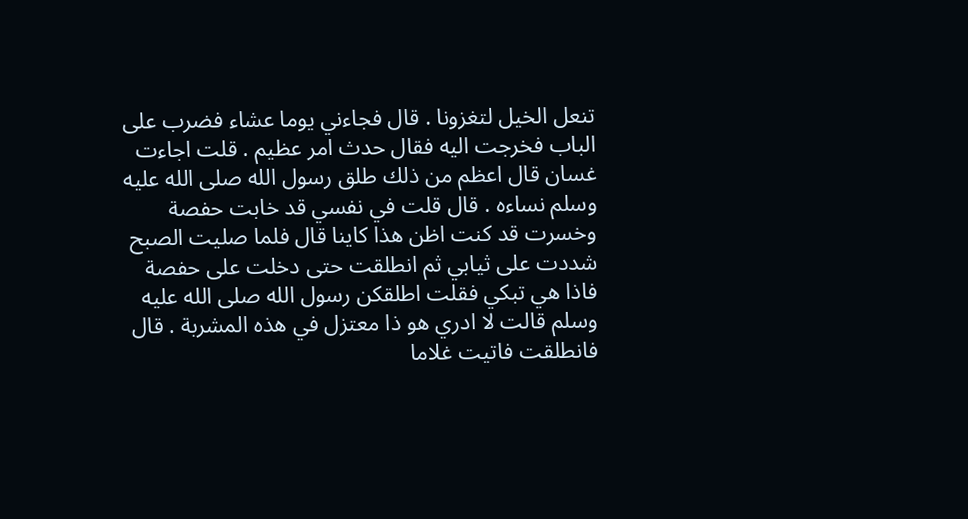تنعل الخيل لتغزونا . قال فجاءني يوما عشاء فضرب على الباب فخرجت اليه فقال حدث امر عظيم . قلت اجاءت غسان قال اعظم من ذلك طلق رسول الله صلى الله عليه وسلم نساءه . قال قلت في نفسي قد خابت حفصة وخسرت قد كنت اظن هذا كاينا قال فلما صليت الصبح شددت على ثيابي ثم انطلقت حتى دخلت على حفصة فاذا هي تبكي فقلت اطلقكن رسول الله صلى الله عليه وسلم قالت لا ادري هو ذا معتزل في هذه المشربة . قال فانطلقت فاتيت غلاما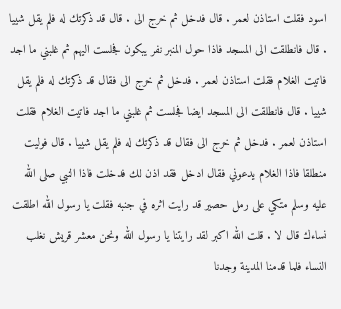اسود فقلت استاذن لعمر . قال فدخل ثم خرج الى . قال قد ذكرتك له فلم يقل شييا . قال فانطلقت الى المسجد فاذا حول المنبر نفر يبكون فجلست اليهم ثم غلبني ما اجد فاتيت الغلام فقلت استاذن لعمر . فدخل ثم خرج الى فقال قد ذكرتك له فلم يقل شييا . قال فانطلقت الى المسجد ايضا فجلست ثم غلبني ما اجد فاتيت الغلام فقلت استاذن لعمر . فدخل ثم خرج الى فقال قد ذكرتك له فلم يقل شييا . قال فوليت منطلقا فاذا الغلام يدعوني فقال ادخل فقد اذن لك فدخلت فاذا النبي صلى الله عليه وسلم متكي على رمل حصير قد رايت اثره في جنبه فقلت يا رسول الله اطلقت نساءك قال لا . قلت الله اكبر لقد رايتنا يا رسول الله ونحن معشر قريش نغلب النساء فلما قدمنا المدينة وجدنا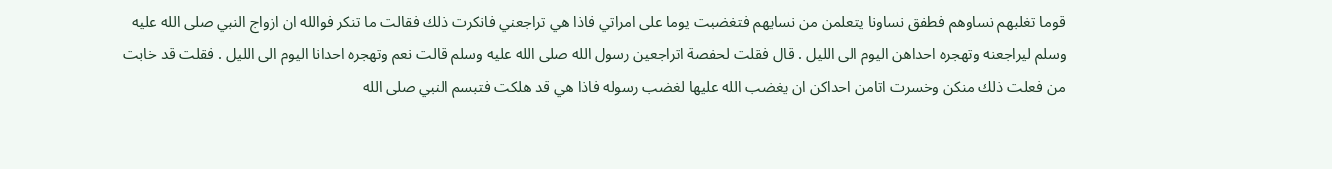قوما تغلبهم نساوهم فطفق نساونا يتعلمن من نسايهم فتغضبت يوما على امراتي فاذا هي تراجعني فانكرت ذلك فقالت ما تنكر فوالله ان ازواج النبي صلى الله عليه وسلم ليراجعنه وتهجره احداهن اليوم الى الليل . قال فقلت لحفصة اتراجعين رسول الله صلى الله عليه وسلم قالت نعم وتهجره احدانا اليوم الى الليل . فقلت قد خابت من فعلت ذلك منكن وخسرت اتامن احداكن ان يغضب الله عليها لغضب رسوله فاذا هي قد هلكت فتبسم النبي صلى الله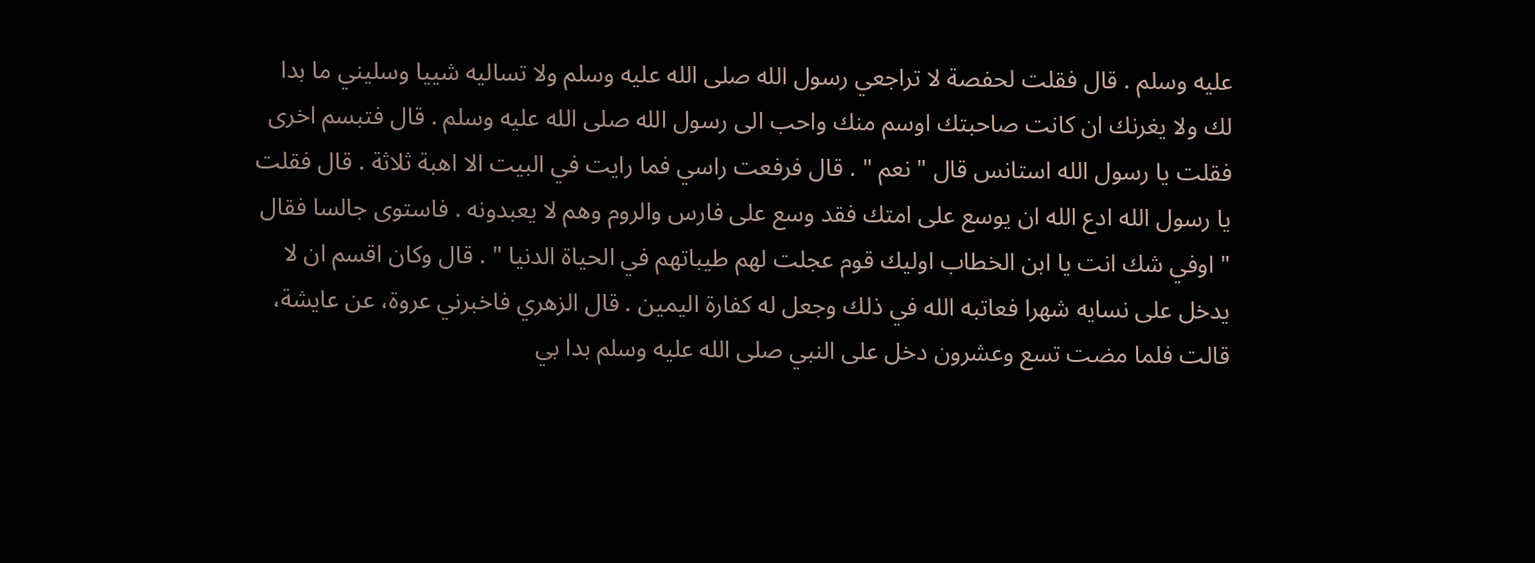عليه وسلم . قال فقلت لحفصة لا تراجعي رسول الله صلى الله عليه وسلم ولا تساليه شييا وسليني ما بدا لك ولا يغرنك ان كانت صاحبتك اوسم منك واحب الى رسول الله صلى الله عليه وسلم . قال فتبسم اخرى فقلت يا رسول الله استانس قال " نعم " . قال فرفعت راسي فما رايت في البيت الا اهبة ثلاثة . قال فقلت يا رسول الله ادع الله ان يوسع على امتك فقد وسع على فارس والروم وهم لا يعبدونه . فاستوى جالسا فقال " اوفي شك انت يا ابن الخطاب اوليك قوم عجلت لهم طيباتهم في الحياة الدنيا " . قال وكان اقسم ان لا يدخل على نسايه شهرا فعاتبه الله في ذلك وجعل له كفارة اليمين . قال الزهري فاخبرني عروة، عن عايشة، قالت فلما مضت تسع وعشرون دخل على النبي صلى الله عليه وسلم بدا بي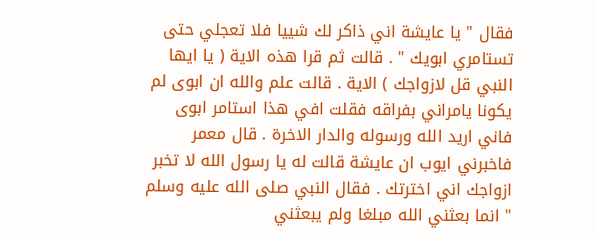فقال " يا عايشة اني ذاكر لك شييا فلا تعجلي حتى تستامري ابويك " . قالت ثم قرا هذه الاية ( يا ايها النبي قل لازواجك ) الاية . قالت علم والله ان ابوى لم يكونا يامراني بفراقه فقلت افي هذا استامر ابوى فاني اريد الله ورسوله والدار الاخرة . قال معمر فاخبرني ايوب ان عايشة قالت له يا رسول الله لا تخبر ازواجك اني اخترتك . فقال النبي صلى الله عليه وسلم " انما بعثني الله مبلغا ولم يبعثني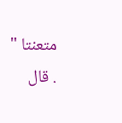متعنتا " . قال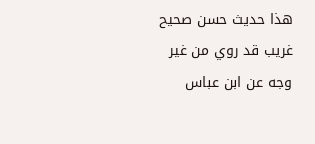هذا حديث حسن صحيح غريب قد روي من غير وجه عن ابن عباس